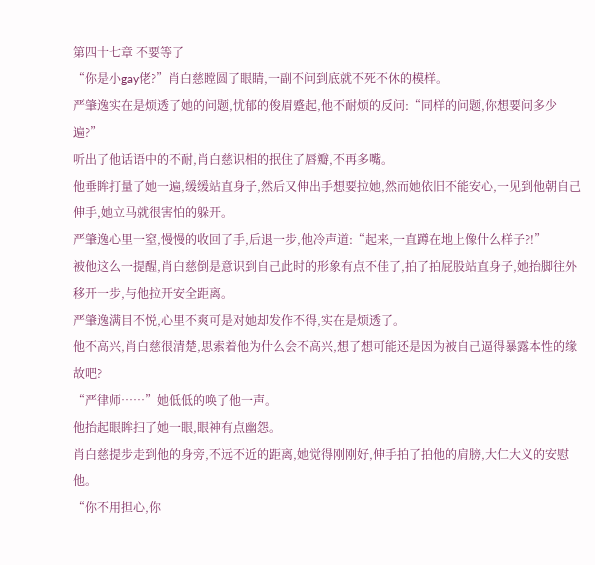第四十七章 不要等了
“你是小gay佬?”肖白慈瞠圆了眼睛,一副不问到底就不死不休的模样。
严肇逸实在是烦透了她的问题,忧郁的俊眉蹙起,他不耐烦的反问:“同样的问题,你想要问多少遍?”
听出了他话语中的不耐,肖白慈识相的抿住了唇瓣,不再多嘴。
他垂眸打量了她一遍,缓缓站直身子,然后又伸出手想要拉她,然而她依旧不能安心,一见到他朝自己伸手,她立马就很害怕的躲开。
严肇逸心里一窒,慢慢的收回了手,后退一步,他冷声道:“起来,一直蹲在地上像什么样子?!”
被他这么一提醒,肖白慈倒是意识到自己此时的形象有点不佳了,拍了拍屁股站直身子,她抬脚往外移开一步,与他拉开安全距离。
严肇逸满目不悦,心里不爽可是对她却发作不得,实在是烦透了。
他不高兴,肖白慈很清楚,思索着他为什么会不高兴,想了想可能还是因为被自己逼得暴露本性的缘故吧?
“严律师……”她低低的唤了他一声。
他抬起眼眸扫了她一眼,眼神有点幽怨。
肖白慈提步走到他的身旁,不远不近的距离,她觉得刚刚好,伸手拍了拍他的肩膀,大仁大义的安慰他。
“你不用担心,你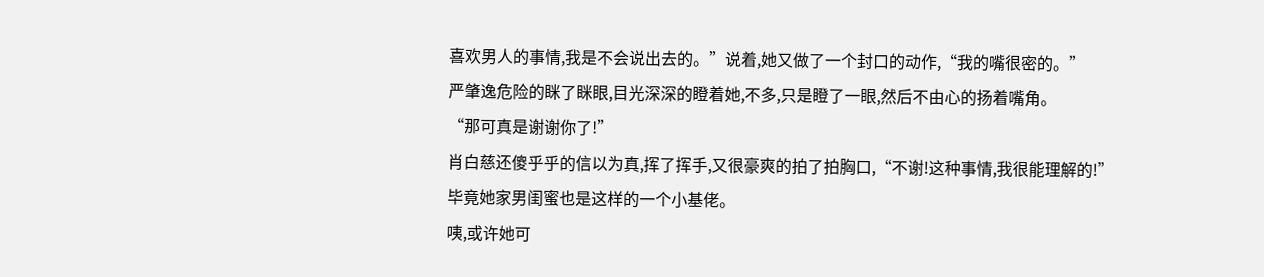喜欢男人的事情,我是不会说出去的。”说着,她又做了一个封口的动作,“我的嘴很密的。”
严肇逸危险的眯了眯眼,目光深深的瞪着她,不多,只是瞪了一眼,然后不由心的扬着嘴角。
“那可真是谢谢你了!”
肖白慈还傻乎乎的信以为真,挥了挥手,又很豪爽的拍了拍胸口,“不谢!这种事情,我很能理解的!”
毕竟她家男闺蜜也是这样的一个小基佬。
咦,或许她可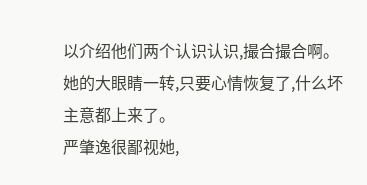以介绍他们两个认识认识,撮合撮合啊。她的大眼睛一转,只要心情恢复了,什么坏主意都上来了。
严肇逸很鄙视她,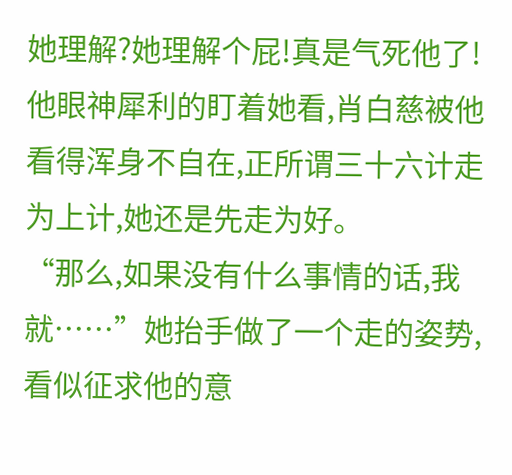她理解?她理解个屁!真是气死他了!
他眼神犀利的盯着她看,肖白慈被他看得浑身不自在,正所谓三十六计走为上计,她还是先走为好。
“那么,如果没有什么事情的话,我就……”她抬手做了一个走的姿势,看似征求他的意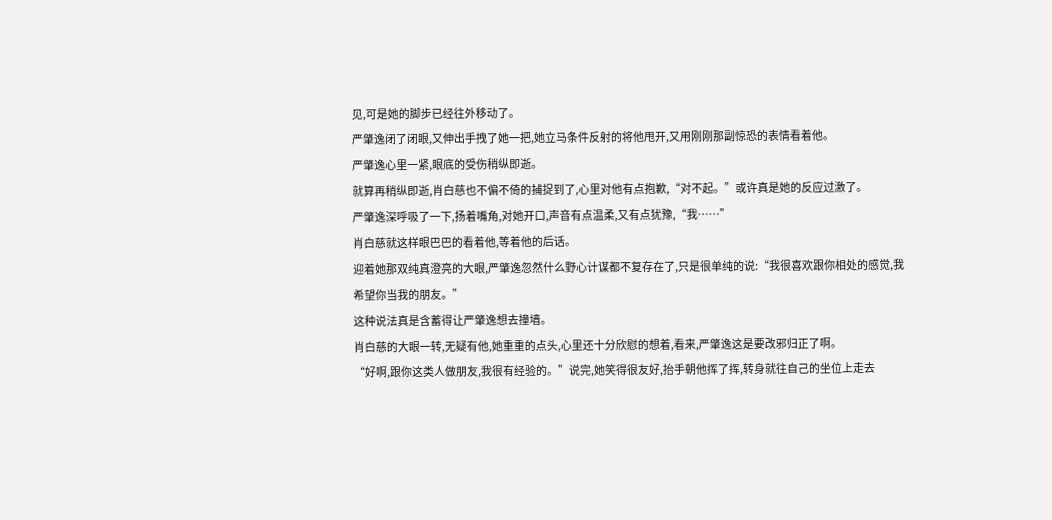见,可是她的脚步已经往外移动了。
严肇逸闭了闭眼,又伸出手拽了她一把,她立马条件反射的将他甩开,又用刚刚那副惊恐的表情看着他。
严肇逸心里一紧,眼底的受伤稍纵即逝。
就算再稍纵即逝,肖白慈也不偏不倚的捕捉到了,心里对他有点抱歉,“对不起。”或许真是她的反应过激了。
严肇逸深呼吸了一下,扬着嘴角,对她开口,声音有点温柔,又有点犹豫,“我……”
肖白慈就这样眼巴巴的看着他,等着他的后话。
迎着她那双纯真澄亮的大眼,严肇逸忽然什么野心计谋都不复存在了,只是很单纯的说:“我很喜欢跟你相处的感觉,我希望你当我的朋友。”
这种说法真是含蓄得让严肇逸想去撞墙。
肖白慈的大眼一转,无疑有他,她重重的点头,心里还十分欣慰的想着,看来,严肇逸这是要改邪归正了啊。
“好啊,跟你这类人做朋友,我很有经验的。”说完,她笑得很友好,抬手朝他挥了挥,转身就往自己的坐位上走去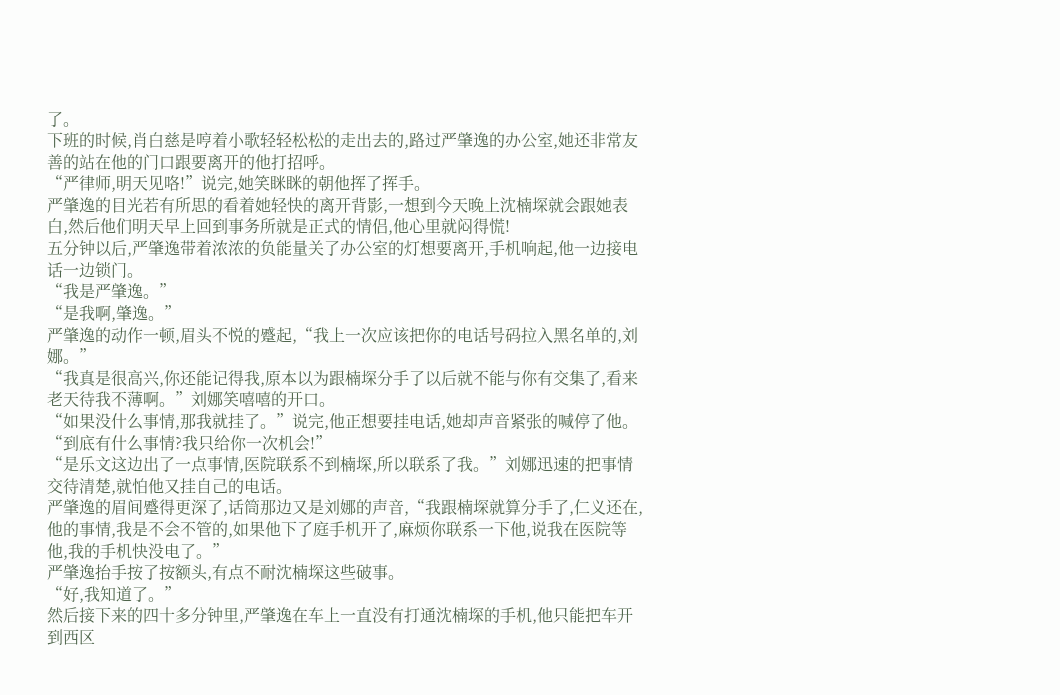了。
下班的时候,肖白慈是哼着小歌轻轻松松的走出去的,路过严肇逸的办公室,她还非常友善的站在他的门口跟要离开的他打招呼。
“严律师,明天见咯!”说完,她笑眯眯的朝他挥了挥手。
严肇逸的目光若有所思的看着她轻快的离开背影,一想到今天晚上沈楠堔就会跟她表白,然后他们明天早上回到事务所就是正式的情侣,他心里就闷得慌!
五分钟以后,严肇逸带着浓浓的负能量关了办公室的灯想要离开,手机响起,他一边接电话一边锁门。
“我是严肇逸。”
“是我啊,肇逸。”
严肇逸的动作一顿,眉头不悦的蹙起,“我上一次应该把你的电话号码拉入黑名单的,刘娜。”
“我真是很高兴,你还能记得我,原本以为跟楠堔分手了以后就不能与你有交集了,看来老天待我不薄啊。”刘娜笑嘻嘻的开口。
“如果没什么事情,那我就挂了。”说完,他正想要挂电话,她却声音紧张的喊停了他。
“到底有什么事情?我只给你一次机会!”
“是乐文这边出了一点事情,医院联系不到楠堔,所以联系了我。”刘娜迅速的把事情交待清楚,就怕他又挂自己的电话。
严肇逸的眉间蹙得更深了,话筒那边又是刘娜的声音,“我跟楠堔就算分手了,仁义还在,他的事情,我是不会不管的,如果他下了庭手机开了,麻烦你联系一下他,说我在医院等他,我的手机快没电了。”
严肇逸抬手按了按额头,有点不耐沈楠堔这些破事。
“好,我知道了。”
然后接下来的四十多分钟里,严肇逸在车上一直没有打通沈楠堔的手机,他只能把车开到西区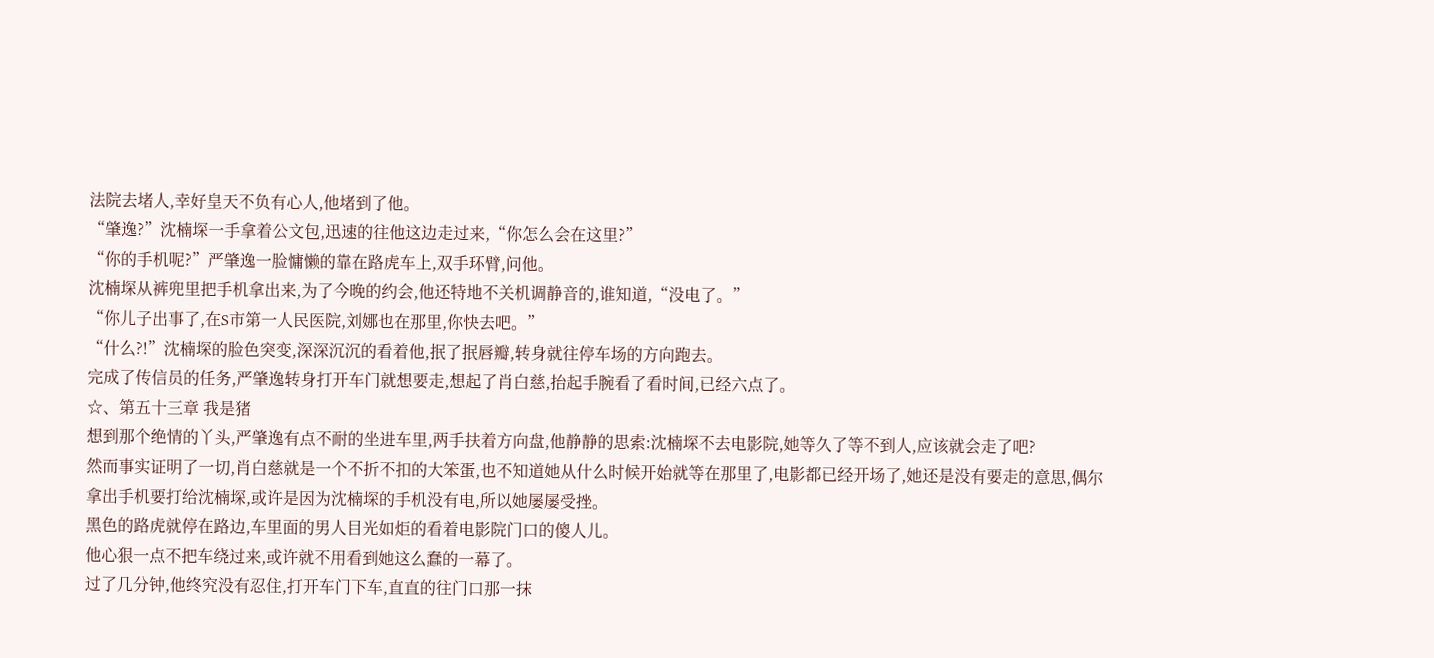法院去堵人,幸好皇天不负有心人,他堵到了他。
“肇逸?”沈楠堔一手拿着公文包,迅速的往他这边走过来,“你怎么会在这里?”
“你的手机呢?”严肇逸一脸慵懒的靠在路虎车上,双手环臂,问他。
沈楠堔从裤兜里把手机拿出来,为了今晚的约会,他还特地不关机调静音的,谁知道,“没电了。”
“你儿子出事了,在S市第一人民医院,刘娜也在那里,你快去吧。”
“什么?!”沈楠堔的脸色突变,深深沉沉的看着他,抿了抿唇瓣,转身就往停车场的方向跑去。
完成了传信员的任务,严肇逸转身打开车门就想要走,想起了肖白慈,抬起手腕看了看时间,已经六点了。
☆、第五十三章 我是猪
想到那个绝情的丫头,严肇逸有点不耐的坐进车里,两手扶着方向盘,他静静的思索:沈楠堔不去电影院,她等久了等不到人,应该就会走了吧?
然而事实证明了一切,肖白慈就是一个不折不扣的大笨蛋,也不知道她从什么时候开始就等在那里了,电影都已经开场了,她还是没有要走的意思,偶尔拿出手机要打给沈楠堔,或许是因为沈楠堔的手机没有电,所以她屡屡受挫。
黑色的路虎就停在路边,车里面的男人目光如炬的看着电影院门口的傻人儿。
他心狠一点不把车绕过来,或许就不用看到她这么蠢的一幕了。
过了几分钟,他终究没有忍住,打开车门下车,直直的往门口那一抹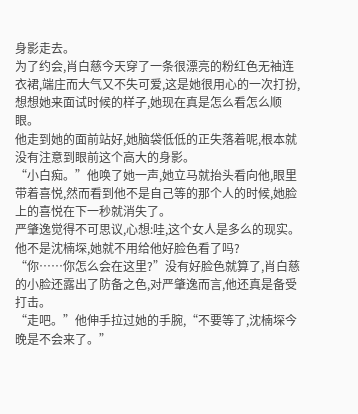身影走去。
为了约会,肖白慈今天穿了一条很漂亮的粉红色无袖连衣裙,端庄而大气又不失可爱,这是她很用心的一次打扮,想想她来面试时候的样子,她现在真是怎么看怎么顺眼。
他走到她的面前站好,她脑袋低低的正失落着呢,根本就没有注意到眼前这个高大的身影。
“小白痴。”他唤了她一声,她立马就抬头看向他,眼里带着喜悦,然而看到他不是自己等的那个人的时候,她脸上的喜悦在下一秒就消失了。
严肇逸觉得不可思议,心想:哇,这个女人是多么的现实。
他不是沈楠堔,她就不用给他好脸色看了吗?
“你……你怎么会在这里?”没有好脸色就算了,肖白慈的小脸还露出了防备之色,对严肇逸而言,他还真是备受打击。
“走吧。”他伸手拉过她的手腕,“不要等了,沈楠堔今晚是不会来了。”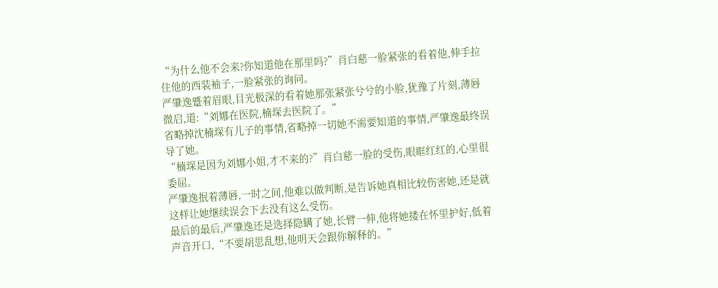“为什么他不会来?你知道他在那里吗?”肖白慈一脸紧张的看着他,伸手拉住他的西装袖子,一脸紧张的询问。
严肇逸蹙着眉眼,目光极深的看着她那张紧张兮兮的小脸,犹豫了片刻,薄唇微启,道:“刘娜在医院,楠堔去医院了。”
省略掉沈楠堔有儿子的事情,省略掉一切她不需要知道的事情,严肇逸最终误导了她。
“楠堔是因为刘娜小姐,才不来的?”肖白慈一脸的受伤,眼眶红红的,心里很委屈。
严肇逸抿着薄唇,一时之间,他难以做判断,是告诉她真相比较伤害她,还是就这样让她继续误会下去没有这么受伤。
最后的最后,严肇逸还是选择隐瞒了她,长臂一伸,他将她搂在怀里护好,低着声音开口,“不要胡思乱想,他明天会跟你解释的。”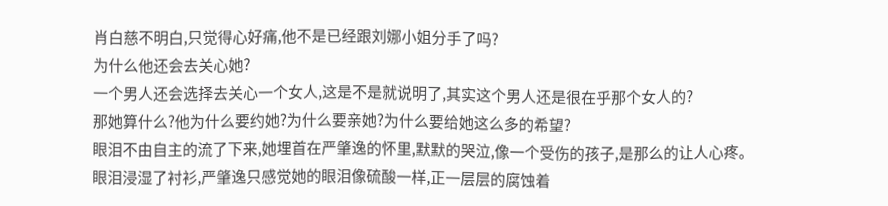肖白慈不明白,只觉得心好痛,他不是已经跟刘娜小姐分手了吗?
为什么他还会去关心她?
一个男人还会选择去关心一个女人,这是不是就说明了,其实这个男人还是很在乎那个女人的?
那她算什么?他为什么要约她?为什么要亲她?为什么要给她这么多的希望?
眼泪不由自主的流了下来,她埋首在严肇逸的怀里,默默的哭泣,像一个受伤的孩子,是那么的让人心疼。
眼泪浸湿了衬衫,严肇逸只感觉她的眼泪像硫酸一样,正一层层的腐蚀着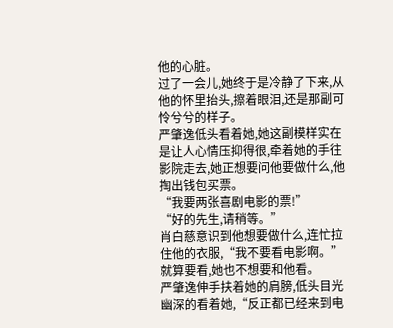他的心脏。
过了一会儿,她终于是冷静了下来,从他的怀里抬头,擦着眼泪,还是那副可怜兮兮的样子。
严肇逸低头看着她,她这副模样实在是让人心情压抑得很,牵着她的手往影院走去,她正想要问他要做什么,他掏出钱包买票。
“我要两张喜剧电影的票!”
“好的先生,请稍等。”
肖白慈意识到他想要做什么,连忙拉住他的衣服,“我不要看电影啊。”就算要看,她也不想要和他看。
严肇逸伸手扶着她的肩膀,低头目光幽深的看着她,“反正都已经来到电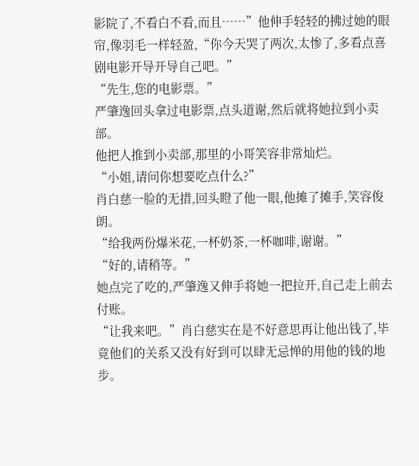影院了,不看白不看,而且……”他伸手轻轻的拂过她的眼帘,像羽毛一样轻盈,“你今天哭了两次,太惨了,多看点喜剧电影开导开导自己吧。”
“先生,您的电影票。”
严肇逸回头拿过电影票,点头道谢,然后就将她拉到小卖部。
他把人推到小卖部,那里的小哥笑容非常灿烂。
“小姐,请问你想要吃点什么?”
肖白慈一脸的无措,回头瞪了他一眼,他摊了摊手,笑容俊朗。
“给我两份爆米花,一杯奶茶,一杯咖啡,谢谢。”
“好的,请稍等。”
她点完了吃的,严肇逸又伸手将她一把拉开,自己走上前去付账。
“让我来吧。”肖白慈实在是不好意思再让他出钱了,毕竟他们的关系又没有好到可以肆无忌惮的用他的钱的地步。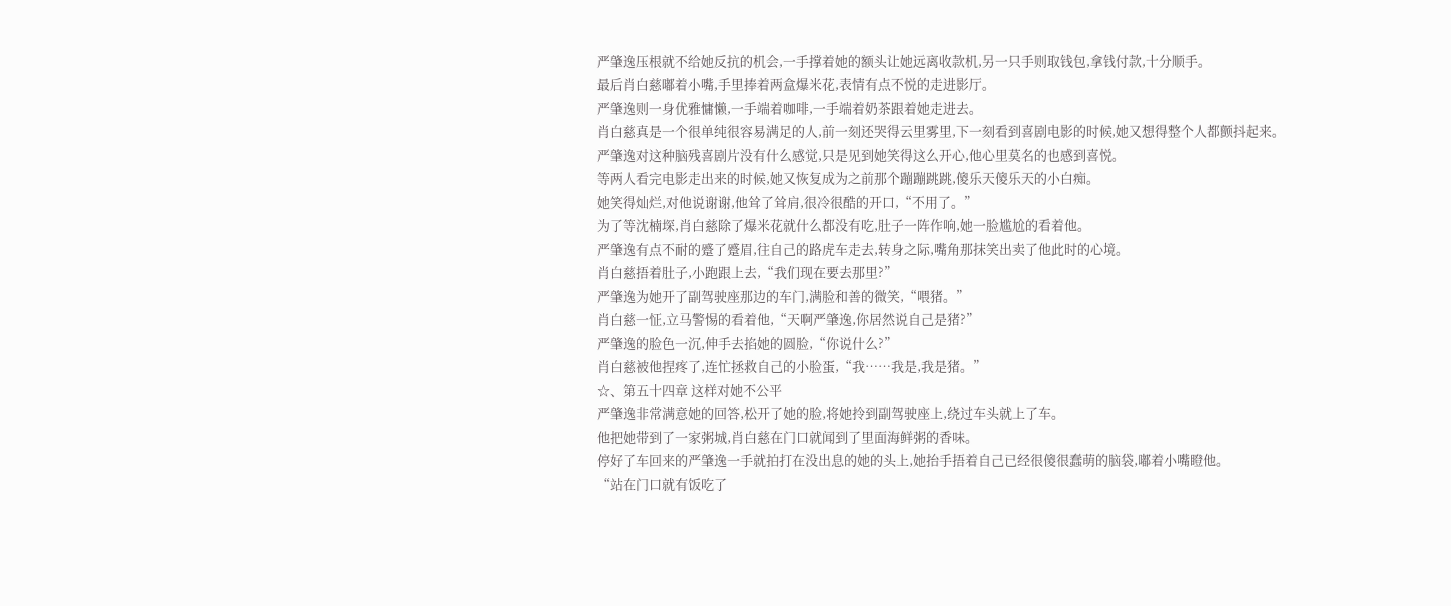严肇逸压根就不给她反抗的机会,一手撑着她的额头让她远离收款机,另一只手则取钱包,拿钱付款,十分顺手。
最后肖白慈嘟着小嘴,手里捧着两盒爆米花,表情有点不悦的走进影厅。
严肇逸则一身优雅慵懒,一手端着咖啡,一手端着奶茶跟着她走进去。
肖白慈真是一个很单纯很容易满足的人,前一刻还哭得云里雾里,下一刻看到喜剧电影的时候,她又想得整个人都颤抖起来。
严肇逸对这种脑残喜剧片没有什么感觉,只是见到她笑得这么开心,他心里莫名的也感到喜悦。
等两人看完电影走出来的时候,她又恢复成为之前那个蹦蹦跳跳,傻乐天傻乐天的小白痴。
她笑得灿烂,对他说谢谢,他耸了耸肩,很冷很酷的开口,“不用了。”
为了等沈楠堔,肖白慈除了爆米花就什么都没有吃,肚子一阵作响,她一脸尴尬的看着他。
严肇逸有点不耐的蹙了蹙眉,往自己的路虎车走去,转身之际,嘴角那抹笑出卖了他此时的心境。
肖白慈捂着肚子,小跑跟上去,“我们现在要去那里?”
严肇逸为她开了副驾驶座那边的车门,满脸和善的微笑,“喂猪。”
肖白慈一怔,立马警惕的看着他,“天啊严肇逸,你居然说自己是猪?”
严肇逸的脸色一沉,伸手去掐她的圆脸,“你说什么?”
肖白慈被他捏疼了,连忙拯救自己的小脸蛋,“我……我是,我是猪。”
☆、第五十四章 这样对她不公平
严肇逸非常满意她的回答,松开了她的脸,将她拎到副驾驶座上,绕过车头就上了车。
他把她带到了一家粥城,肖白慈在门口就闻到了里面海鲜粥的香味。
停好了车回来的严肇逸一手就拍打在没出息的她的头上,她抬手捂着自己已经很傻很蠢萌的脑袋,嘟着小嘴瞪他。
“站在门口就有饭吃了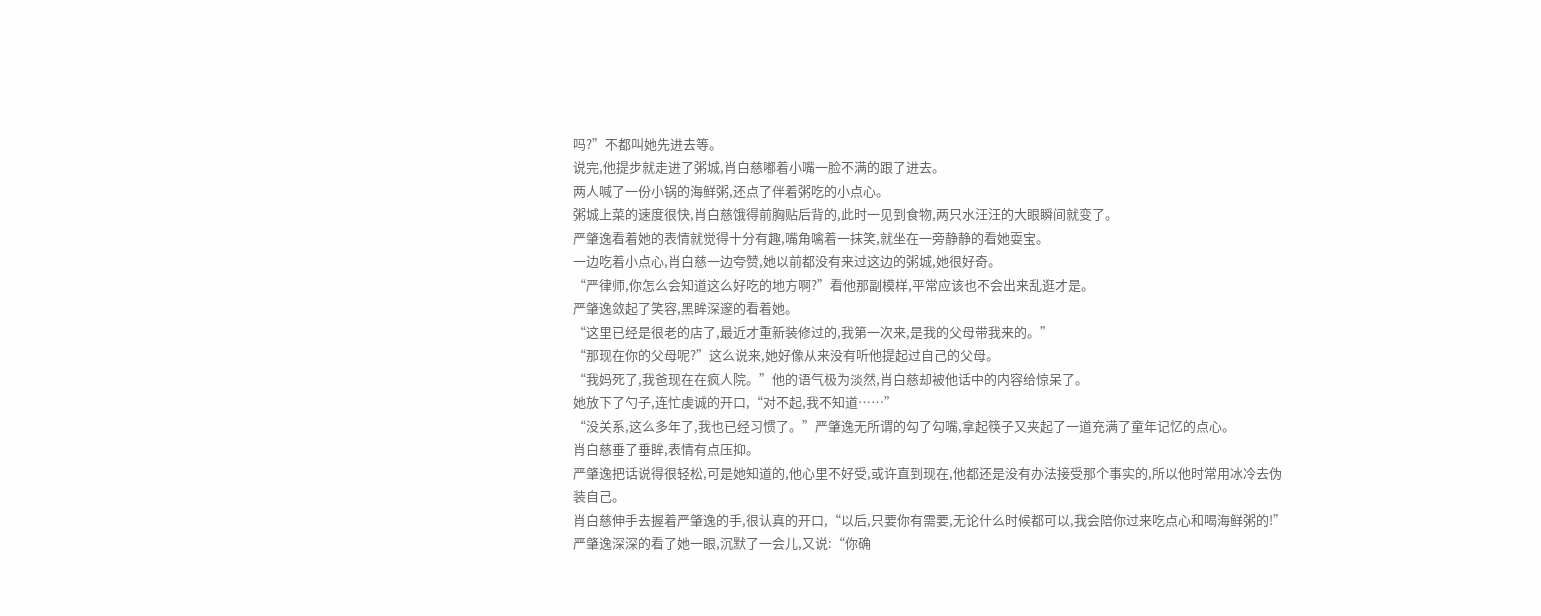吗?”不都叫她先进去等。
说完,他提步就走进了粥城,肖白慈嘟着小嘴一脸不满的跟了进去。
两人喊了一份小锅的海鲜粥,还点了伴着粥吃的小点心。
粥城上菜的速度很快,肖白慈饿得前胸贴后背的,此时一见到食物,两只水汪汪的大眼瞬间就变了。
严肇逸看着她的表情就觉得十分有趣,嘴角噙着一抹笑,就坐在一旁静静的看她耍宝。
一边吃着小点心,肖白慈一边夸赞,她以前都没有来过这边的粥城,她很好奇。
“严律师,你怎么会知道这么好吃的地方啊?”看他那副模样,平常应该也不会出来乱逛才是。
严肇逸敛起了笑容,黑眸深邃的看着她。
“这里已经是很老的店了,最近才重新装修过的,我第一次来,是我的父母带我来的。”
“那现在你的父母呢?”这么说来,她好像从来没有听他提起过自己的父母。
“我妈死了,我爸现在在疯人院。”他的语气极为淡然,肖白慈却被他话中的内容给惊呆了。
她放下了勺子,连忙虔诚的开口,“对不起,我不知道……”
“没关系,这么多年了,我也已经习惯了。”严肇逸无所谓的勾了勾嘴,拿起筷子又夹起了一道充满了童年记忆的点心。
肖白慈垂了垂眸,表情有点压抑。
严肇逸把话说得很轻松,可是她知道的,他心里不好受,或许直到现在,他都还是没有办法接受那个事实的,所以他时常用冰冷去伪装自己。
肖白慈伸手去握着严肇逸的手,很认真的开口,“以后,只要你有需要,无论什么时候都可以,我会陪你过来吃点心和喝海鲜粥的!”
严肇逸深深的看了她一眼,沉默了一会儿,又说:“你确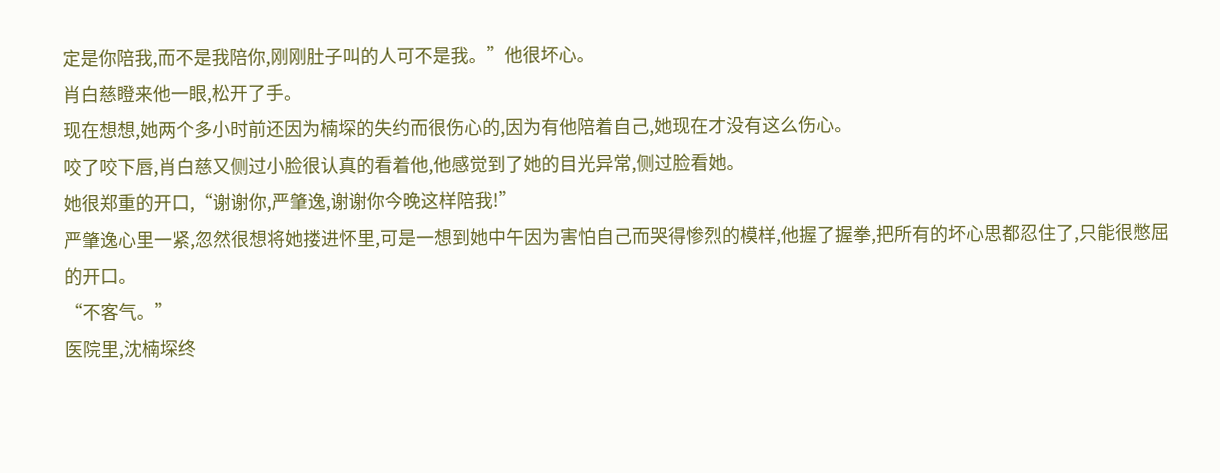定是你陪我,而不是我陪你,刚刚肚子叫的人可不是我。”他很坏心。
肖白慈瞪来他一眼,松开了手。
现在想想,她两个多小时前还因为楠堔的失约而很伤心的,因为有他陪着自己,她现在才没有这么伤心。
咬了咬下唇,肖白慈又侧过小脸很认真的看着他,他感觉到了她的目光异常,侧过脸看她。
她很郑重的开口,“谢谢你,严肇逸,谢谢你今晚这样陪我!”
严肇逸心里一紧,忽然很想将她搂进怀里,可是一想到她中午因为害怕自己而哭得惨烈的模样,他握了握拳,把所有的坏心思都忍住了,只能很憋屈的开口。
“不客气。”
医院里,沈楠堔终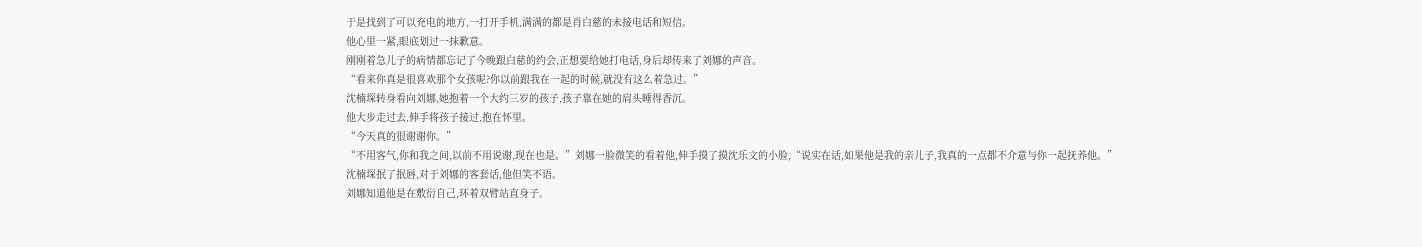于是找到了可以充电的地方,一打开手机,满满的都是肖白慈的未接电话和短信。
他心里一紧,眼底划过一抹歉意。
刚刚着急儿子的病情都忘记了今晚跟白慈的约会,正想要给她打电话,身后却传来了刘娜的声音。
“看来你真是很喜欢那个女孩呢?你以前跟我在一起的时候,就没有这么着急过。”
沈楠堔转身看向刘娜,她抱着一个大约三岁的孩子,孩子靠在她的肩头睡得香沉。
他大步走过去,伸手将孩子接过,抱在怀里。
“今天真的很谢谢你。”
“不用客气,你和我之间,以前不用说谢,现在也是。”刘娜一脸微笑的看着他,伸手摸了摸沈乐文的小脸,“说实在话,如果他是我的亲儿子,我真的一点都不介意与你一起抚养他。”
沈楠堔抿了抿唇,对于刘娜的客套话,他但笑不语。
刘娜知道他是在敷衍自己,环着双臂站直身子。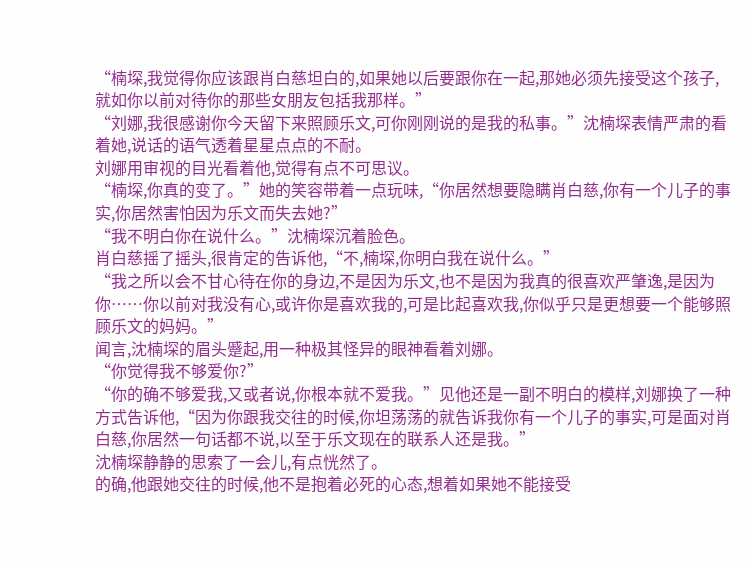“楠堔,我觉得你应该跟肖白慈坦白的,如果她以后要跟你在一起,那她必须先接受这个孩子,就如你以前对待你的那些女朋友包括我那样。”
“刘娜,我很感谢你今天留下来照顾乐文,可你刚刚说的是我的私事。”沈楠堔表情严肃的看着她,说话的语气透着星星点点的不耐。
刘娜用审视的目光看着他,觉得有点不可思议。
“楠堔,你真的变了。”她的笑容带着一点玩味,“你居然想要隐瞒肖白慈,你有一个儿子的事实,你居然害怕因为乐文而失去她?”
“我不明白你在说什么。”沈楠堔沉着脸色。
肖白慈摇了摇头,很肯定的告诉他,“不,楠堔,你明白我在说什么。”
“我之所以会不甘心待在你的身边,不是因为乐文,也不是因为我真的很喜欢严肇逸,是因为你……你以前对我没有心,或许你是喜欢我的,可是比起喜欢我,你似乎只是更想要一个能够照顾乐文的妈妈。”
闻言,沈楠堔的眉头蹙起,用一种极其怪异的眼神看着刘娜。
“你觉得我不够爱你?”
“你的确不够爱我,又或者说,你根本就不爱我。”见他还是一副不明白的模样,刘娜换了一种方式告诉他,“因为你跟我交往的时候,你坦荡荡的就告诉我你有一个儿子的事实,可是面对肖白慈,你居然一句话都不说,以至于乐文现在的联系人还是我。”
沈楠堔静静的思索了一会儿,有点恍然了。
的确,他跟她交往的时候,他不是抱着必死的心态,想着如果她不能接受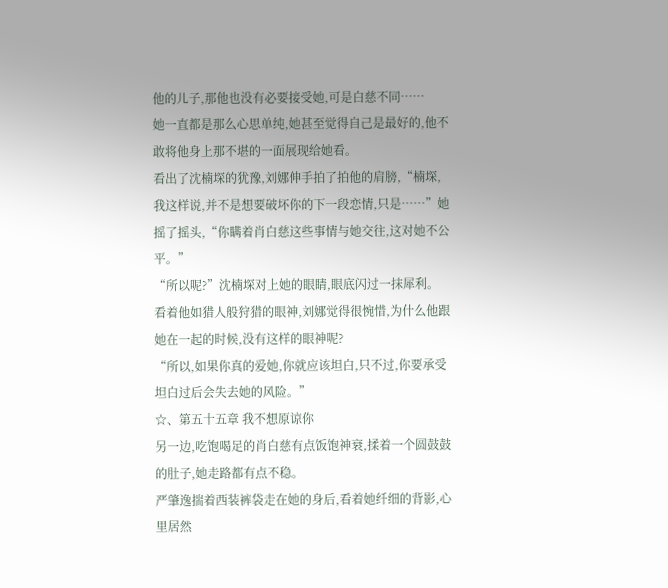他的儿子,那他也没有必要接受她,可是白慈不同……
她一直都是那么心思单纯,她甚至觉得自己是最好的,他不敢将他身上那不堪的一面展现给她看。
看出了沈楠堔的犹豫,刘娜伸手拍了拍他的肩膀,“楠堔,我这样说,并不是想要破坏你的下一段恋情,只是……”她摇了摇头,“你瞒着肖白慈这些事情与她交往,这对她不公平。”
“所以呢?”沈楠堔对上她的眼睛,眼底闪过一抹犀利。
看着他如猎人般狩猎的眼神,刘娜觉得很惋惜,为什么他跟她在一起的时候,没有这样的眼神呢?
“所以,如果你真的爱她,你就应该坦白,只不过,你要承受坦白过后会失去她的风险。”
☆、第五十五章 我不想原谅你
另一边,吃饱喝足的肖白慈有点饭饱神衰,揉着一个圆鼓鼓的肚子,她走路都有点不稳。
严肇逸揣着西装裤袋走在她的身后,看着她纤细的背影,心里居然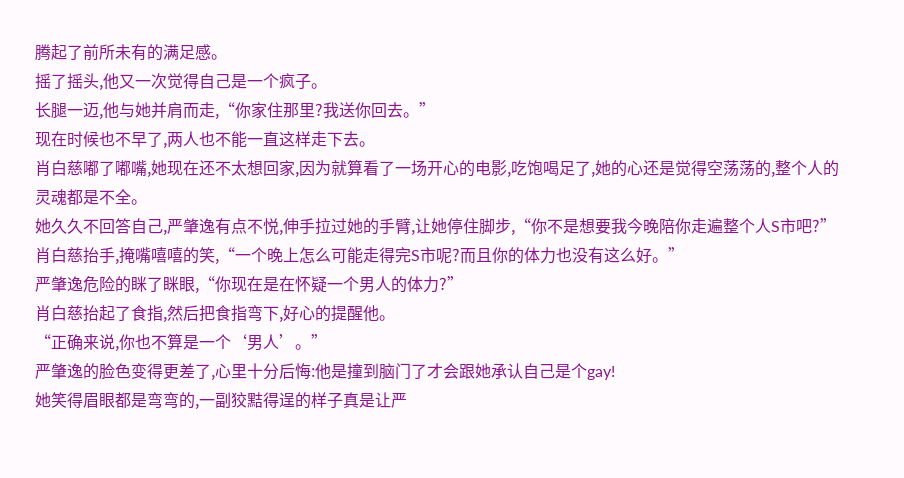腾起了前所未有的满足感。
摇了摇头,他又一次觉得自己是一个疯子。
长腿一迈,他与她并肩而走,“你家住那里?我送你回去。”
现在时候也不早了,两人也不能一直这样走下去。
肖白慈嘟了嘟嘴,她现在还不太想回家,因为就算看了一场开心的电影,吃饱喝足了,她的心还是觉得空荡荡的,整个人的灵魂都是不全。
她久久不回答自己,严肇逸有点不悦,伸手拉过她的手臂,让她停住脚步,“你不是想要我今晚陪你走遍整个人S市吧?”
肖白慈抬手,掩嘴嘻嘻的笑,“一个晚上怎么可能走得完S市呢?而且你的体力也没有这么好。”
严肇逸危险的眯了眯眼,“你现在是在怀疑一个男人的体力?”
肖白慈抬起了食指,然后把食指弯下,好心的提醒他。
“正确来说,你也不算是一个‘男人’。”
严肇逸的脸色变得更差了,心里十分后悔:他是撞到脑门了才会跟她承认自己是个gay!
她笑得眉眼都是弯弯的,一副狡黠得逞的样子真是让严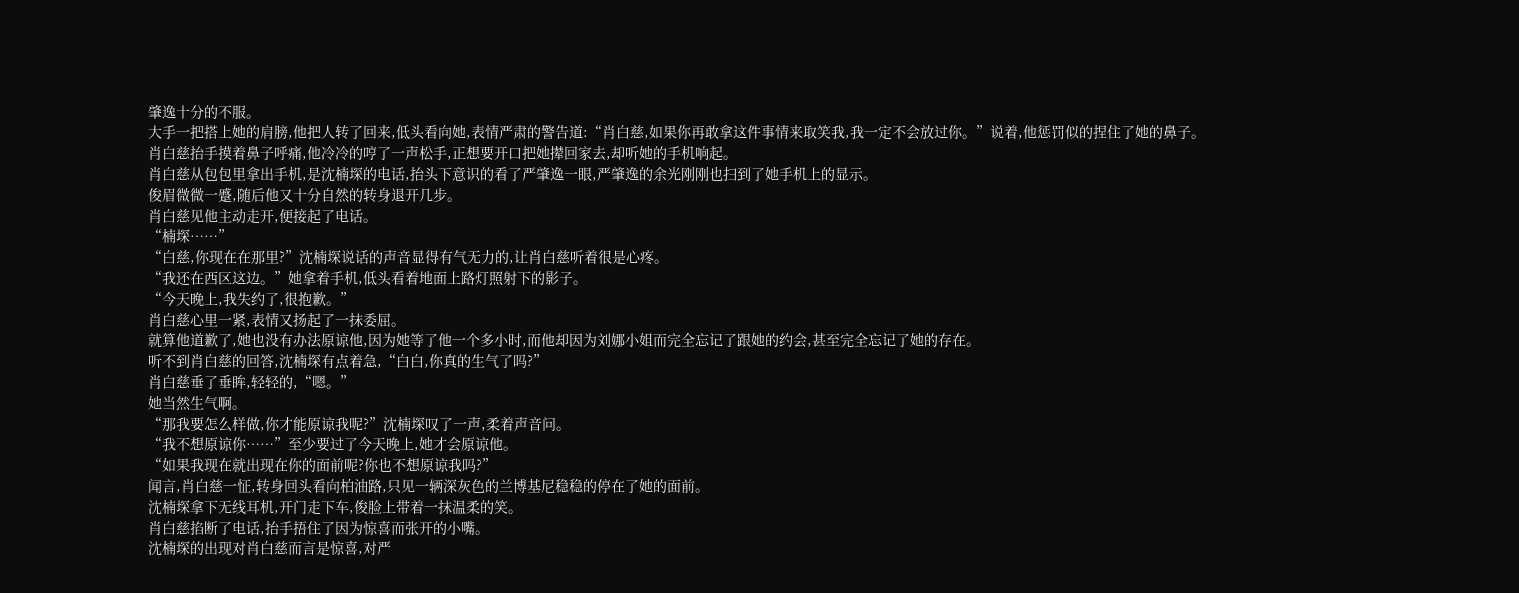肇逸十分的不服。
大手一把搭上她的肩膀,他把人转了回来,低头看向她,表情严肃的警告道:“肖白慈,如果你再敢拿这件事情来取笑我,我一定不会放过你。”说着,他惩罚似的捏住了她的鼻子。
肖白慈抬手摸着鼻子呼痛,他冷冷的哼了一声松手,正想要开口把她撵回家去,却听她的手机响起。
肖白慈从包包里拿出手机,是沈楠堔的电话,抬头下意识的看了严肇逸一眼,严肇逸的余光刚刚也扫到了她手机上的显示。
俊眉微微一蹙,随后他又十分自然的转身退开几步。
肖白慈见他主动走开,便接起了电话。
“楠堔……”
“白慈,你现在在那里?”沈楠堔说话的声音显得有气无力的,让肖白慈听着很是心疼。
“我还在西区这边。”她拿着手机,低头看着地面上路灯照射下的影子。
“今天晚上,我失约了,很抱歉。”
肖白慈心里一紧,表情又扬起了一抹委屈。
就算他道歉了,她也没有办法原谅他,因为她等了他一个多小时,而他却因为刘娜小姐而完全忘记了跟她的约会,甚至完全忘记了她的存在。
听不到肖白慈的回答,沈楠堔有点着急,“白白,你真的生气了吗?”
肖白慈垂了垂眸,轻轻的,“嗯。”
她当然生气啊。
“那我要怎么样做,你才能原谅我呢?”沈楠堔叹了一声,柔着声音问。
“我不想原谅你……”至少要过了今天晚上,她才会原谅他。
“如果我现在就出现在你的面前呢?你也不想原谅我吗?”
闻言,肖白慈一怔,转身回头看向柏油路,只见一辆深灰色的兰博基尼稳稳的停在了她的面前。
沈楠堔拿下无线耳机,开门走下车,俊脸上带着一抹温柔的笑。
肖白慈掐断了电话,抬手捂住了因为惊喜而张开的小嘴。
沈楠堔的出现对肖白慈而言是惊喜,对严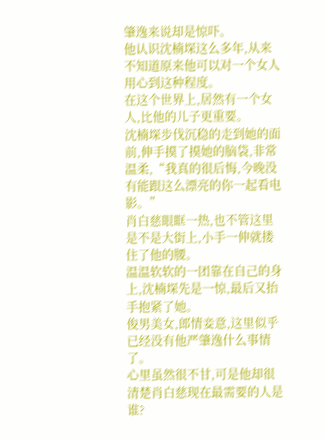肇逸来说却是惊吓。
他认识沈楠堔这么多年,从来不知道原来他可以对一个女人用心到这种程度。
在这个世界上,居然有一个女人,比他的儿子更重要。
沈楠堔步伐沉稳的走到她的面前,伸手摸了摸她的脑袋,非常温柔,“我真的很后悔,今晚没有能跟这么漂亮的你一起看电影。”
肖白慈眼眶一热,也不管这里是不是大街上,小手一伸就搂住了他的腰。
温温软软的一团靠在自己的身上,沈楠堔先是一惊,最后又抬手抱紧了她。
俊男美女,郎情妾意,这里似乎已经没有他严肇逸什么事情了。
心里虽然很不甘,可是他却很清楚肖白慈现在最需要的人是谁?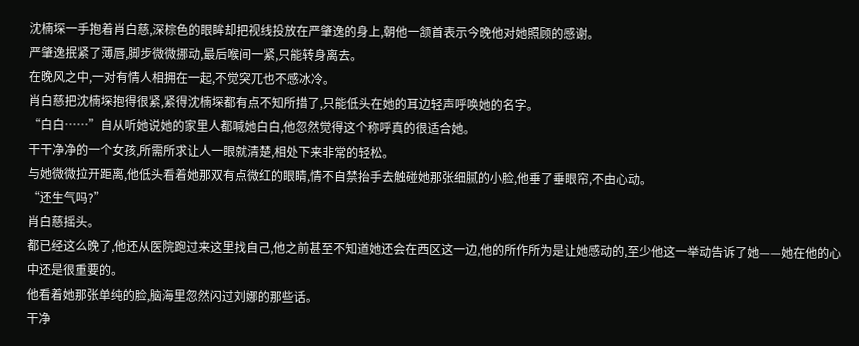沈楠堔一手抱着肖白慈,深棕色的眼眸却把视线投放在严肇逸的身上,朝他一颔首表示今晚他对她照顾的感谢。
严肇逸抿紧了薄唇,脚步微微挪动,最后喉间一紧,只能转身离去。
在晚风之中,一对有情人相拥在一起,不觉突兀也不感冰冷。
肖白慈把沈楠堔抱得很紧,紧得沈楠堔都有点不知所措了,只能低头在她的耳边轻声呼唤她的名字。
“白白……”自从听她说她的家里人都喊她白白,他忽然觉得这个称呼真的很适合她。
干干净净的一个女孩,所需所求让人一眼就清楚,相处下来非常的轻松。
与她微微拉开距离,他低头看着她那双有点微红的眼睛,情不自禁抬手去触碰她那张细腻的小脸,他垂了垂眼帘,不由心动。
“还生气吗?”
肖白慈摇头。
都已经这么晚了,他还从医院跑过来这里找自己,他之前甚至不知道她还会在西区这一边,他的所作所为是让她感动的,至少他这一举动告诉了她——她在他的心中还是很重要的。
他看着她那张单纯的脸,脑海里忽然闪过刘娜的那些话。
干净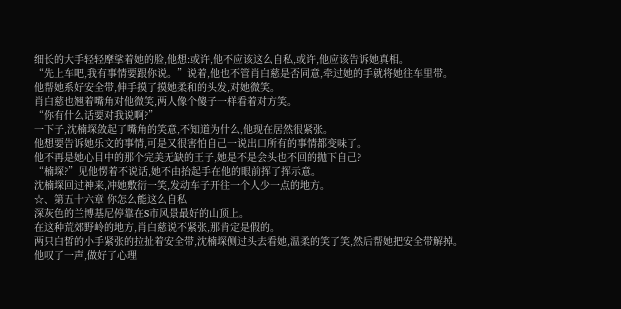细长的大手轻轻摩挲着她的脸,他想:或许,他不应该这么自私,或许,他应该告诉她真相。
“先上车吧,我有事情要跟你说。”说着,他也不管肖白慈是否同意,牵过她的手就将她往车里带。
他帮她系好安全带,伸手摸了摸她柔和的头发,对她微笑。
肖白慈也翘着嘴角对他微笑,两人像个傻子一样看着对方笑。
“你有什么话要对我说啊?”
一下子,沈楠堔敛起了嘴角的笑意,不知道为什么,他现在居然很紧张。
他想要告诉她乐文的事情,可是又很害怕自己一说出口所有的事情都变味了。
他不再是她心目中的那个完美无缺的王子,她是不是会头也不回的抛下自己?
“楠堔?”见他愣着不说话,她不由抬起手在他的眼前挥了挥示意。
沈楠堔回过神来,冲她敷衍一笑,发动车子开往一个人少一点的地方。
☆、第五十六章 你怎么能这么自私
深灰色的兰博基尼停靠在S市风景最好的山顶上。
在这种荒郊野岭的地方,肖白慈说不紧张,那肯定是假的。
两只白皙的小手紧张的拉扯着安全带,沈楠堔侧过头去看她,温柔的笑了笑,然后帮她把安全带解掉。
他叹了一声,做好了心理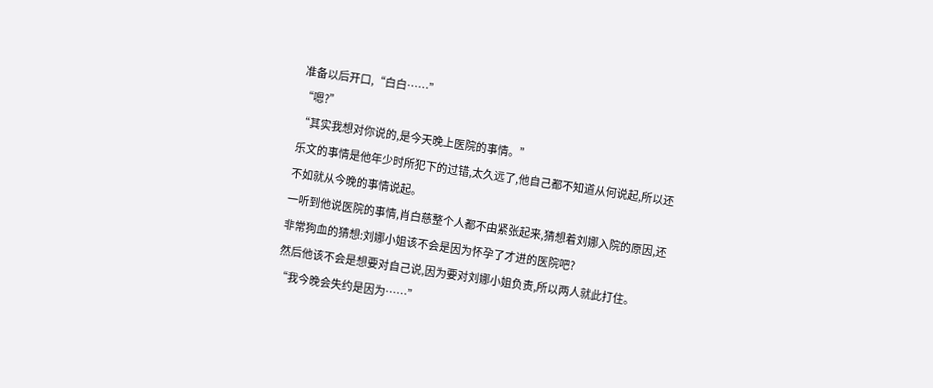准备以后开口,“白白……”
“嗯?”
“其实我想对你说的,是今天晚上医院的事情。”
乐文的事情是他年少时所犯下的过错,太久远了,他自己都不知道从何说起,所以还不如就从今晚的事情说起。
一听到他说医院的事情,肖白慈整个人都不由紧张起来,猜想着刘娜入院的原因,还非常狗血的猜想:刘娜小姐该不会是因为怀孕了才进的医院吧?
然后他该不会是想要对自己说,因为要对刘娜小姐负责,所以两人就此打住。
“我今晚会失约是因为……”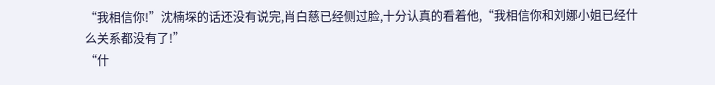“我相信你!”沈楠堔的话还没有说完,肖白慈已经侧过脸,十分认真的看着他,“我相信你和刘娜小姐已经什么关系都没有了!”
“什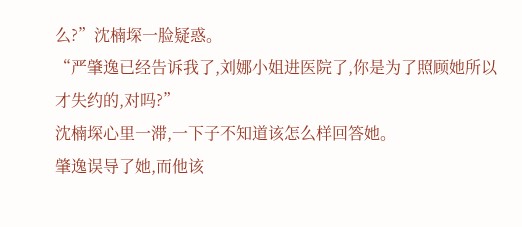么?”沈楠堔一脸疑惑。
“严肇逸已经告诉我了,刘娜小姐进医院了,你是为了照顾她所以才失约的,对吗?”
沈楠堔心里一滞,一下子不知道该怎么样回答她。
肇逸误导了她,而他该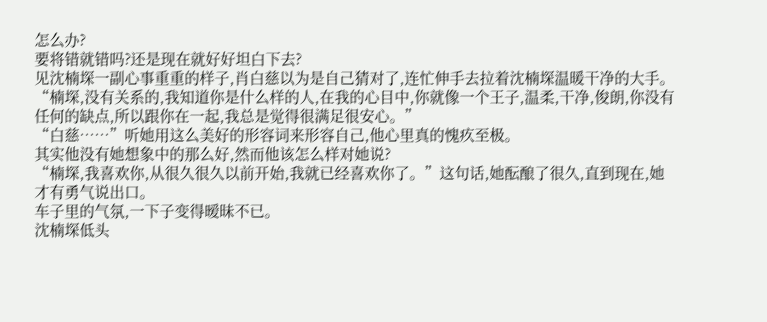怎么办?
要将错就错吗?还是现在就好好坦白下去?
见沈楠堔一副心事重重的样子,肖白慈以为是自己猜对了,连忙伸手去拉着沈楠堔温暖干净的大手。
“楠堔,没有关系的,我知道你是什么样的人,在我的心目中,你就像一个王子,温柔,干净,俊朗,你没有任何的缺点,所以跟你在一起,我总是觉得很满足很安心。”
“白慈……”听她用这么美好的形容词来形容自己,他心里真的愧疚至极。
其实他没有她想象中的那么好,然而他该怎么样对她说?
“楠堔,我喜欢你,从很久很久以前开始,我就已经喜欢你了。”这句话,她酝酿了很久,直到现在,她才有勇气说出口。
车子里的气氛,一下子变得暧昧不已。
沈楠堔低头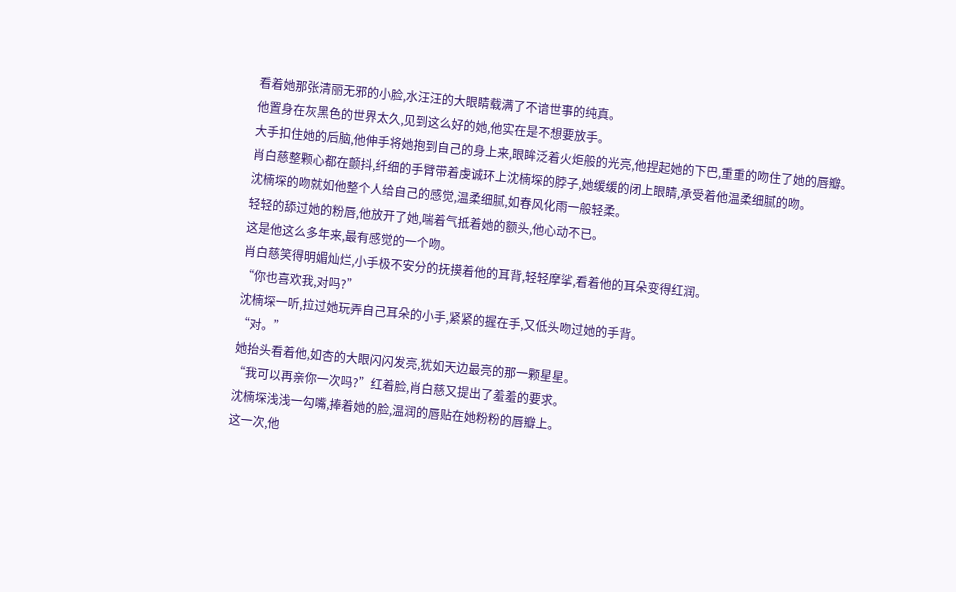看着她那张清丽无邪的小脸,水汪汪的大眼睛载满了不谙世事的纯真。
他置身在灰黑色的世界太久,见到这么好的她,他实在是不想要放手。
大手扣住她的后脑,他伸手将她抱到自己的身上来,眼眸泛着火炬般的光亮,他捏起她的下巴,重重的吻住了她的唇瓣。
肖白慈整颗心都在颤抖,纤细的手臂带着虔诚环上沈楠堔的脖子,她缓缓的闭上眼睛,承受着他温柔细腻的吻。
沈楠堔的吻就如他整个人给自己的感觉,温柔细腻,如春风化雨一般轻柔。
轻轻的舔过她的粉唇,他放开了她,喘着气抵着她的额头,他心动不已。
这是他这么多年来,最有感觉的一个吻。
肖白慈笑得明媚灿烂,小手极不安分的抚摸着他的耳背,轻轻摩挲,看着他的耳朵变得红润。
“你也喜欢我,对吗?”
沈楠堔一听,拉过她玩弄自己耳朵的小手,紧紧的握在手,又低头吻过她的手背。
“对。”
她抬头看着他,如杏的大眼闪闪发亮,犹如天边最亮的那一颗星星。
“我可以再亲你一次吗?”红着脸,肖白慈又提出了羞羞的要求。
沈楠堔浅浅一勾嘴,捧着她的脸,温润的唇贴在她粉粉的唇瓣上。
这一次,他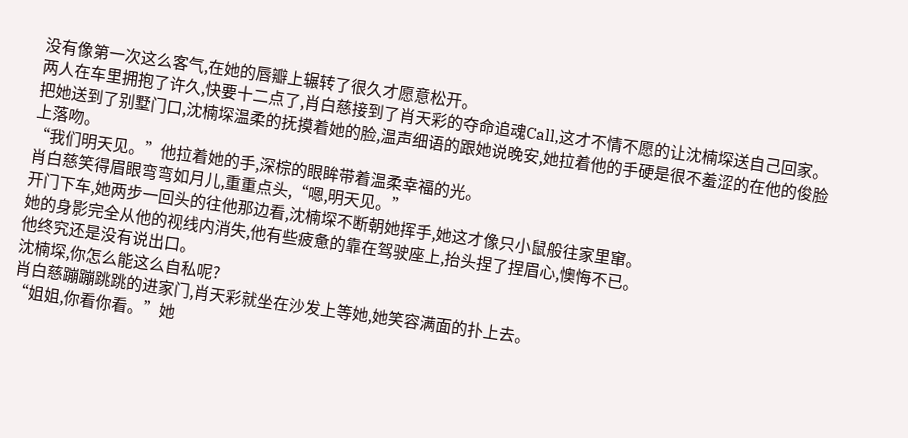没有像第一次这么客气,在她的唇瓣上辗转了很久才愿意松开。
两人在车里拥抱了许久,快要十二点了,肖白慈接到了肖天彩的夺命追魂Call,这才不情不愿的让沈楠堔送自己回家。
把她送到了别墅门口,沈楠堔温柔的抚摸着她的脸,温声细语的跟她说晚安,她拉着他的手硬是很不羞涩的在他的俊脸上落吻。
“我们明天见。”他拉着她的手,深棕的眼眸带着温柔幸福的光。
肖白慈笑得眉眼弯弯如月儿,重重点头,“嗯,明天见。”
开门下车,她两步一回头的往他那边看,沈楠堔不断朝她挥手,她这才像只小鼠般往家里窜。
她的身影完全从他的视线内消失,他有些疲惫的靠在驾驶座上,抬头捏了捏眉心,懊悔不已。
他终究还是没有说出口。
沈楠堔,你怎么能这么自私呢?
肖白慈蹦蹦跳跳的进家门,肖天彩就坐在沙发上等她,她笑容满面的扑上去。
“姐姐,你看你看。”她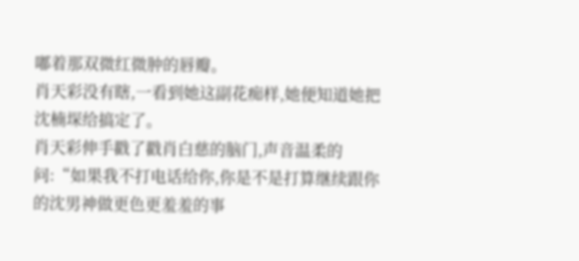嘟着那双微红微肿的唇瓣。
肖天彩没有瞎,一看到她这副花痴样,她便知道她把沈楠堔给搞定了。
肖天彩伸手戳了戳肖白慈的脑门,声音温柔的问:“如果我不打电话给你,你是不是打算继续跟你的沈男神做更色更羞羞的事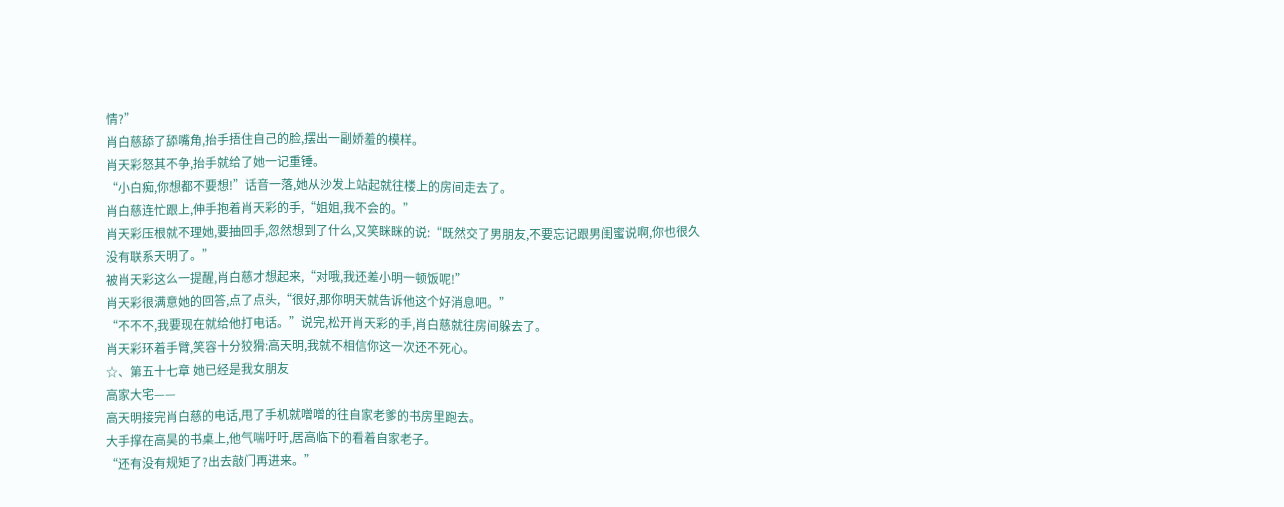情?”
肖白慈舔了舔嘴角,抬手捂住自己的脸,摆出一副娇羞的模样。
肖天彩怒其不争,抬手就给了她一记重锤。
“小白痴,你想都不要想!”话音一落,她从沙发上站起就往楼上的房间走去了。
肖白慈连忙跟上,伸手抱着肖天彩的手,“姐姐,我不会的。”
肖天彩压根就不理她,要抽回手,忽然想到了什么,又笑眯眯的说:“既然交了男朋友,不要忘记跟男闺蜜说啊,你也很久没有联系天明了。”
被肖天彩这么一提醒,肖白慈才想起来,“对哦,我还差小明一顿饭呢!”
肖天彩很满意她的回答,点了点头,“很好,那你明天就告诉他这个好消息吧。”
“不不不,我要现在就给他打电话。”说完,松开肖天彩的手,肖白慈就往房间躲去了。
肖天彩环着手臂,笑容十分狡猾:高天明,我就不相信你这一次还不死心。
☆、第五十七章 她已经是我女朋友
高家大宅——
高天明接完肖白慈的电话,甩了手机就噌噌的往自家老爹的书房里跑去。
大手撑在高昊的书桌上,他气喘吁吁,居高临下的看着自家老子。
“还有没有规矩了?出去敲门再进来。”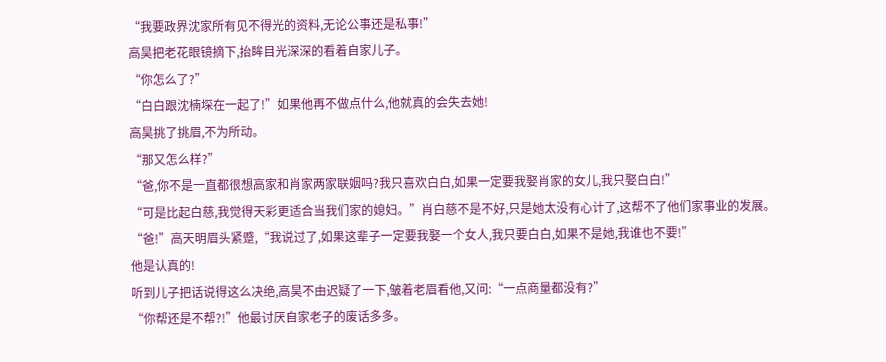“我要政界沈家所有见不得光的资料,无论公事还是私事!”
高昊把老花眼镜摘下,抬眸目光深深的看着自家儿子。
“你怎么了?”
“白白跟沈楠堔在一起了!”如果他再不做点什么,他就真的会失去她!
高昊挑了挑眉,不为所动。
“那又怎么样?”
“爸,你不是一直都很想高家和肖家两家联姻吗?我只喜欢白白,如果一定要我娶肖家的女儿,我只娶白白!”
“可是比起白慈,我觉得天彩更适合当我们家的媳妇。”肖白慈不是不好,只是她太没有心计了,这帮不了他们家事业的发展。
“爸!”高天明眉头紧蹙,“我说过了,如果这辈子一定要我娶一个女人,我只要白白,如果不是她,我谁也不要!”
他是认真的!
听到儿子把话说得这么决绝,高昊不由迟疑了一下,皱着老眉看他,又问:“一点商量都没有?”
“你帮还是不帮?!”他最讨厌自家老子的废话多多。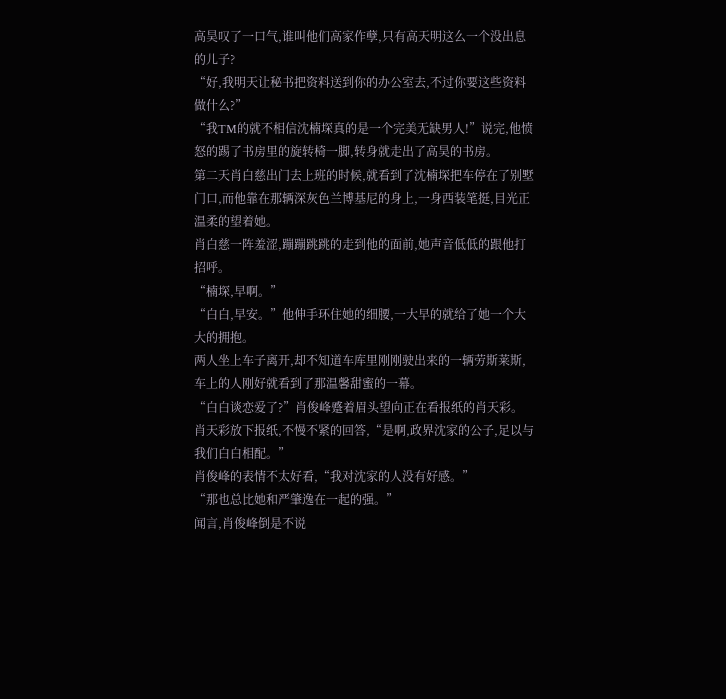高昊叹了一口气,谁叫他们高家作孽,只有高天明这么一个没出息的儿子?
“好,我明天让秘书把资料送到你的办公室去,不过你要这些资料做什么?”
“我TM的就不相信沈楠堔真的是一个完美无缺男人!”说完,他愤怒的踢了书房里的旋转椅一脚,转身就走出了高昊的书房。
第二天肖白慈出门去上班的时候,就看到了沈楠堔把车停在了别墅门口,而他靠在那辆深灰色兰博基尼的身上,一身西装笔挺,目光正温柔的望着她。
肖白慈一阵羞涩,蹦蹦跳跳的走到他的面前,她声音低低的跟他打招呼。
“楠堔,早啊。”
“白白,早安。”他伸手环住她的细腰,一大早的就给了她一个大大的拥抱。
两人坐上车子离开,却不知道车库里刚刚驶出来的一辆劳斯莱斯,车上的人刚好就看到了那温馨甜蜜的一幕。
“白白谈恋爱了?”肖俊峰蹙着眉头望向正在看报纸的肖天彩。
肖天彩放下报纸,不慢不紧的回答,“是啊,政界沈家的公子,足以与我们白白相配。”
肖俊峰的表情不太好看,“我对沈家的人没有好感。”
“那也总比她和严肇逸在一起的强。”
闻言,肖俊峰倒是不说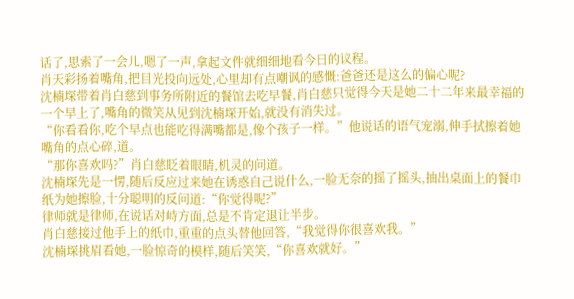话了,思索了一会儿,嗯了一声,拿起文件就细细地看今日的议程。
肖天彩扬着嘴角,把目光投向远处,心里却有点嘲讽的感慨:爸爸还是这么的偏心呢?
沈楠堔带着肖白慈到事务所附近的餐馆去吃早餐,肖白慈只觉得今天是她二十二年来最幸福的一个早上了,嘴角的微笑从见到沈楠堔开始,就没有消失过。
“你看看你,吃个早点也能吃得满嘴都是,像个孩子一样。”他说话的语气宠溺,伸手拭擦着她嘴角的点心碎,道。
“那你喜欢吗?”肖白慈眨着眼睛,机灵的问道。
沈楠堔先是一愣,随后反应过来她在诱惑自己说什么,一脸无奈的摇了摇头,抽出桌面上的餐巾纸为她擦脸,十分聪明的反问道:“你觉得呢?”
律师就是律师,在说话对峙方面,总是不肯定退让半步。
肖白慈接过他手上的纸巾,重重的点头替他回答,“我觉得你很喜欢我。”
沈楠堔挑眉看她,一脸惊奇的模样,随后笑笑,“你喜欢就好。”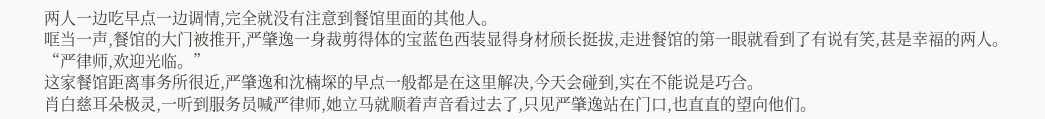两人一边吃早点一边调情,完全就没有注意到餐馆里面的其他人。
哐当一声,餐馆的大门被推开,严肇逸一身裁剪得体的宝蓝色西装显得身材颀长挺拔,走进餐馆的第一眼就看到了有说有笑,甚是幸福的两人。
“严律师,欢迎光临。”
这家餐馆距离事务所很近,严肇逸和沈楠堔的早点一般都是在这里解决,今天会碰到,实在不能说是巧合。
肖白慈耳朵极灵,一听到服务员喊严律师,她立马就顺着声音看过去了,只见严肇逸站在门口,也直直的望向他们。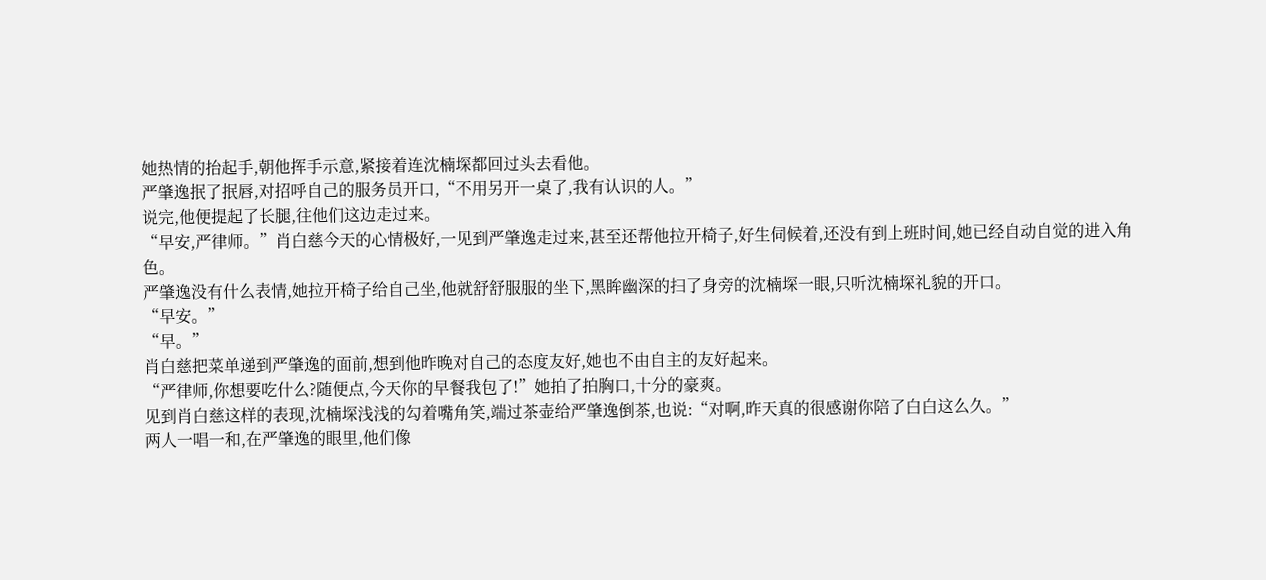她热情的抬起手,朝他挥手示意,紧接着连沈楠堔都回过头去看他。
严肇逸抿了抿唇,对招呼自己的服务员开口,“不用另开一桌了,我有认识的人。”
说完,他便提起了长腿,往他们这边走过来。
“早安,严律师。”肖白慈今天的心情极好,一见到严肇逸走过来,甚至还帮他拉开椅子,好生伺候着,还没有到上班时间,她已经自动自觉的进入角色。
严肇逸没有什么表情,她拉开椅子给自己坐,他就舒舒服服的坐下,黑眸幽深的扫了身旁的沈楠堔一眼,只听沈楠堔礼貌的开口。
“早安。”
“早。”
肖白慈把菜单递到严肇逸的面前,想到他昨晚对自己的态度友好,她也不由自主的友好起来。
“严律师,你想要吃什么?随便点,今天你的早餐我包了!”她拍了拍胸口,十分的豪爽。
见到肖白慈这样的表现,沈楠堔浅浅的勾着嘴角笑,端过茶壶给严肇逸倒茶,也说:“对啊,昨天真的很感谢你陪了白白这么久。”
两人一唱一和,在严肇逸的眼里,他们像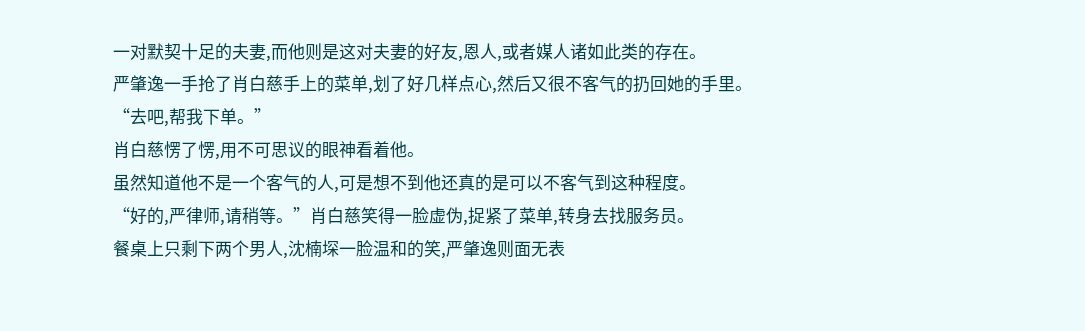一对默契十足的夫妻,而他则是这对夫妻的好友,恩人,或者媒人诸如此类的存在。
严肇逸一手抢了肖白慈手上的菜单,划了好几样点心,然后又很不客气的扔回她的手里。
“去吧,帮我下单。”
肖白慈愣了愣,用不可思议的眼神看着他。
虽然知道他不是一个客气的人,可是想不到他还真的是可以不客气到这种程度。
“好的,严律师,请稍等。”肖白慈笑得一脸虚伪,捉紧了菜单,转身去找服务员。
餐桌上只剩下两个男人,沈楠堔一脸温和的笑,严肇逸则面无表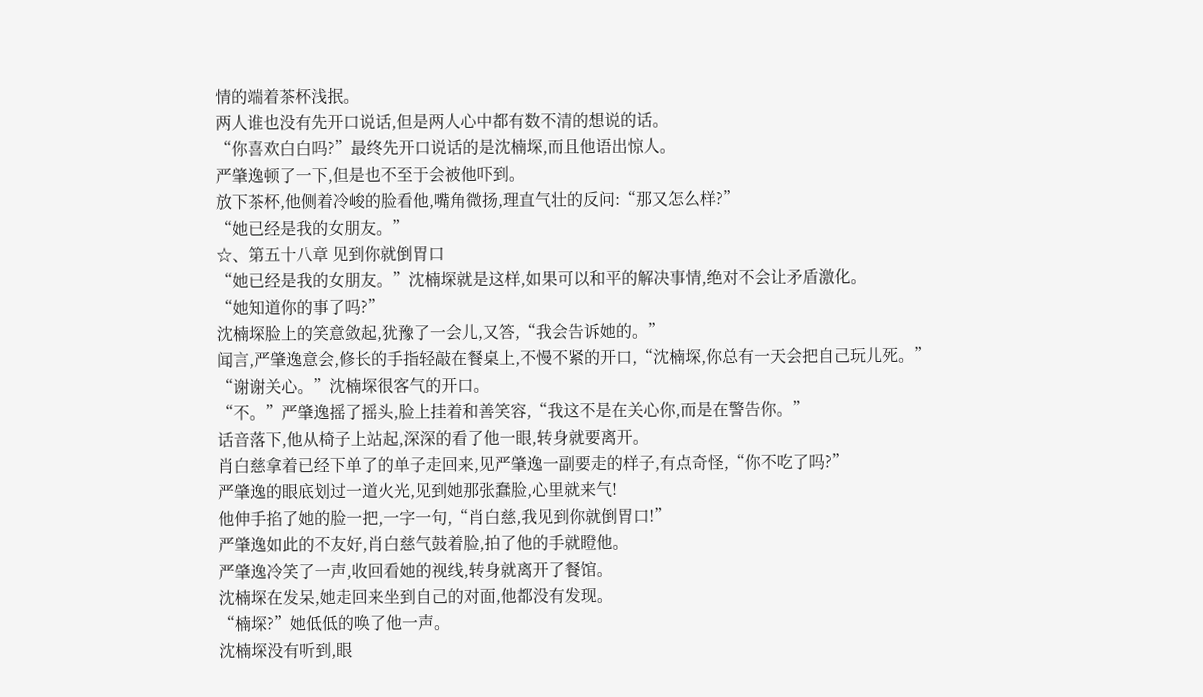情的端着茶杯浅抿。
两人谁也没有先开口说话,但是两人心中都有数不清的想说的话。
“你喜欢白白吗?”最终先开口说话的是沈楠堔,而且他语出惊人。
严肇逸顿了一下,但是也不至于会被他吓到。
放下茶杯,他侧着冷峻的脸看他,嘴角微扬,理直气壮的反问:“那又怎么样?”
“她已经是我的女朋友。”
☆、第五十八章 见到你就倒胃口
“她已经是我的女朋友。”沈楠堔就是这样,如果可以和平的解决事情,绝对不会让矛盾激化。
“她知道你的事了吗?”
沈楠堔脸上的笑意敛起,犹豫了一会儿,又答,“我会告诉她的。”
闻言,严肇逸意会,修长的手指轻敲在餐桌上,不慢不紧的开口,“沈楠堔,你总有一天会把自己玩儿死。”
“谢谢关心。”沈楠堔很客气的开口。
“不。”严肇逸摇了摇头,脸上挂着和善笑容,“我这不是在关心你,而是在警告你。”
话音落下,他从椅子上站起,深深的看了他一眼,转身就要离开。
肖白慈拿着已经下单了的单子走回来,见严肇逸一副要走的样子,有点奇怪,“你不吃了吗?”
严肇逸的眼底划过一道火光,见到她那张蠢脸,心里就来气!
他伸手掐了她的脸一把,一字一句,“肖白慈,我见到你就倒胃口!”
严肇逸如此的不友好,肖白慈气鼓着脸,拍了他的手就瞪他。
严肇逸冷笑了一声,收回看她的视线,转身就离开了餐馆。
沈楠堔在发呆,她走回来坐到自己的对面,他都没有发现。
“楠堔?”她低低的唤了他一声。
沈楠堔没有听到,眼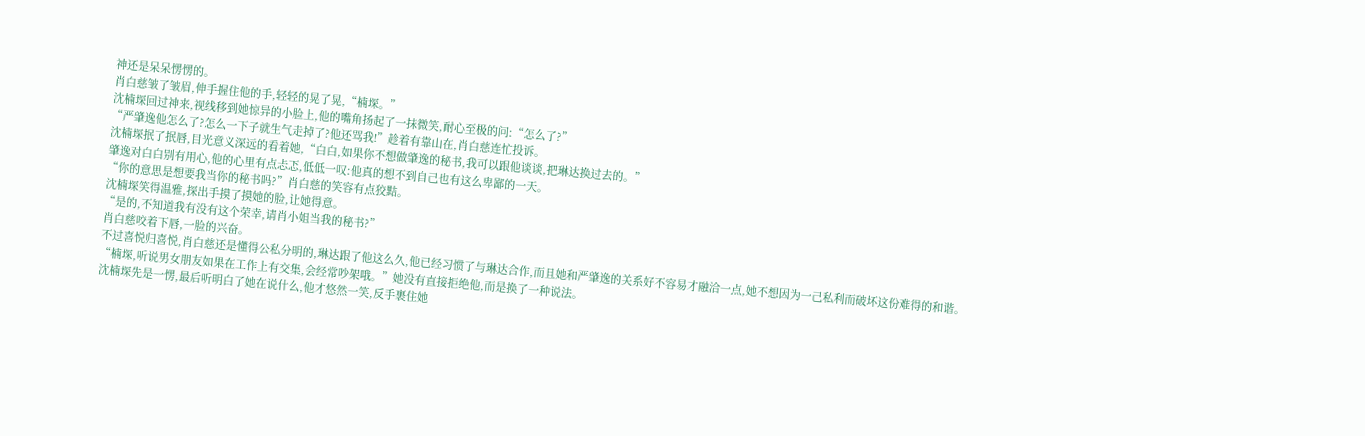神还是呆呆愣愣的。
肖白慈皱了皱眉,伸手握住他的手,轻轻的晃了晃,“楠堔。”
沈楠堔回过神来,视线移到她惊异的小脸上,他的嘴角扬起了一抹微笑,耐心至极的问:“怎么了?”
“严肇逸他怎么了?怎么一下子就生气走掉了?他还骂我!”趁着有靠山在,肖白慈连忙投诉。
沈楠堔抿了抿唇,目光意义深远的看着她,“白白,如果你不想做肇逸的秘书,我可以跟他谈谈,把琳达换过去的。”
肇逸对白白别有用心,他的心里有点忐忑,低低一叹:他真的想不到自己也有这么卑鄙的一天。
“你的意思是想要我当你的秘书吗?”肖白慈的笑容有点狡黠。
沈楠堔笑得温雅,探出手摸了摸她的脸,让她得意。
“是的,不知道我有没有这个荣幸,请肖小姐当我的秘书?”
肖白慈咬着下唇,一脸的兴奋。
不过喜悦归喜悦,肖白慈还是懂得公私分明的,琳达跟了他这么久,他已经习惯了与琳达合作,而且她和严肇逸的关系好不容易才融洽一点,她不想因为一己私利而破坏这份难得的和谐。
“楠堔,听说男女朋友如果在工作上有交集,会经常吵架哦。”她没有直接拒绝他,而是换了一种说法。
沈楠堔先是一愣,最后听明白了她在说什么,他才悠然一笑,反手裹住她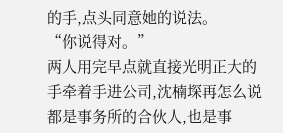的手,点头同意她的说法。
“你说得对。”
两人用完早点就直接光明正大的手牵着手进公司,沈楠堔再怎么说都是事务所的合伙人,也是事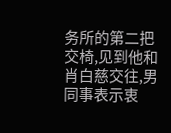务所的第二把交椅,见到他和肖白慈交往,男同事表示衷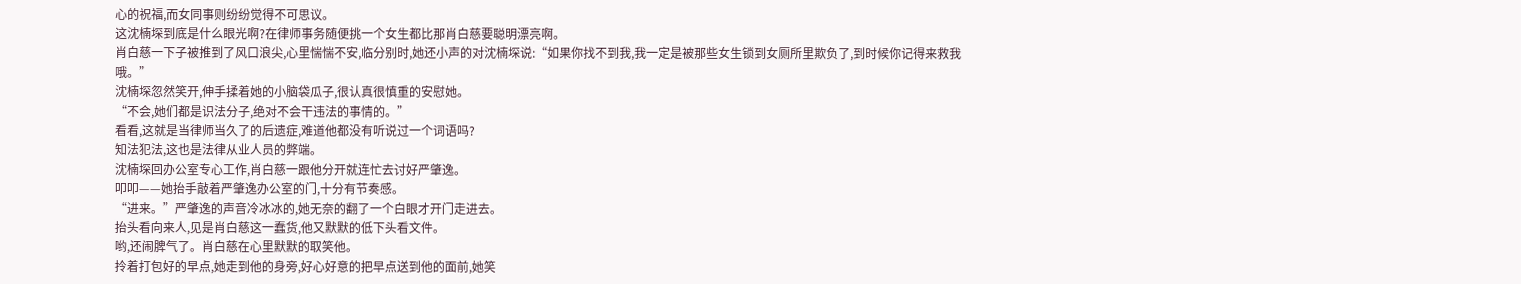心的祝福,而女同事则纷纷觉得不可思议。
这沈楠堔到底是什么眼光啊?在律师事务随便挑一个女生都比那肖白慈要聪明漂亮啊。
肖白慈一下子被推到了风口浪尖,心里惴惴不安,临分别时,她还小声的对沈楠堔说:“如果你找不到我,我一定是被那些女生锁到女厕所里欺负了,到时候你记得来救我哦。”
沈楠堔忽然笑开,伸手揉着她的小脑袋瓜子,很认真很慎重的安慰她。
“不会,她们都是识法分子,绝对不会干违法的事情的。”
看看,这就是当律师当久了的后遗症,难道他都没有听说过一个词语吗?
知法犯法,这也是法律从业人员的弊端。
沈楠堔回办公室专心工作,肖白慈一跟他分开就连忙去讨好严肇逸。
叩叩——她抬手敲着严肇逸办公室的门,十分有节奏感。
“进来。”严肇逸的声音冷冰冰的,她无奈的翻了一个白眼才开门走进去。
抬头看向来人,见是肖白慈这一蠢货,他又默默的低下头看文件。
哟,还闹脾气了。肖白慈在心里默默的取笑他。
拎着打包好的早点,她走到他的身旁,好心好意的把早点送到他的面前,她笑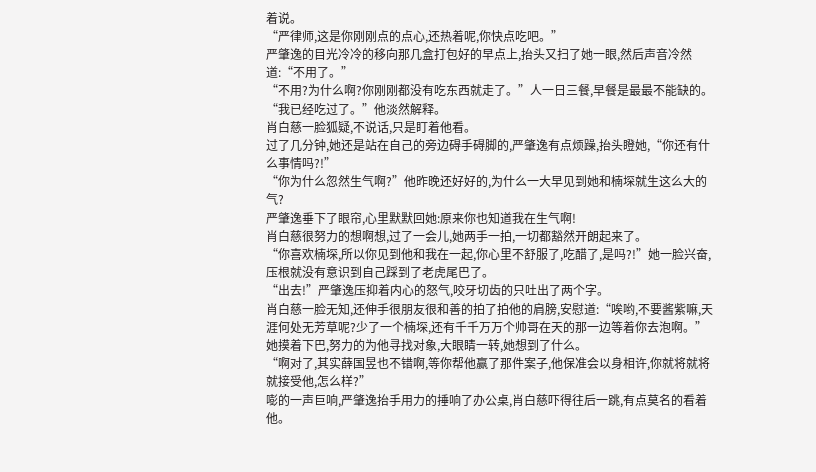着说。
“严律师,这是你刚刚点的点心,还热着呢,你快点吃吧。”
严肇逸的目光冷冷的移向那几盒打包好的早点上,抬头又扫了她一眼,然后声音冷然道:“不用了。”
“不用?为什么啊?你刚刚都没有吃东西就走了。”人一日三餐,早餐是最最不能缺的。
“我已经吃过了。”他淡然解释。
肖白慈一脸狐疑,不说话,只是盯着他看。
过了几分钟,她还是站在自己的旁边碍手碍脚的,严肇逸有点烦躁,抬头瞪她,“你还有什么事情吗?!”
“你为什么忽然生气啊?”他昨晚还好好的,为什么一大早见到她和楠堔就生这么大的气?
严肇逸垂下了眼帘,心里默默回她:原来你也知道我在生气啊!
肖白慈很努力的想啊想,过了一会儿,她两手一拍,一切都豁然开朗起来了。
“你喜欢楠堔,所以你见到他和我在一起,你心里不舒服了,吃醋了,是吗?!”她一脸兴奋,压根就没有意识到自己踩到了老虎尾巴了。
“出去!”严肇逸压抑着内心的怒气,咬牙切齿的只吐出了两个字。
肖白慈一脸无知,还伸手很朋友很和善的拍了拍他的肩膀,安慰道:“唉哟,不要酱紫嘛,天涯何处无芳草呢?少了一个楠堔,还有千千万万个帅哥在天的那一边等着你去泡啊。”
她摸着下巴,努力的为他寻找对象,大眼睛一转,她想到了什么。
“啊对了,其实薛国昱也不错啊,等你帮他赢了那件案子,他保准会以身相许,你就将就将就接受他,怎么样?”
嘭的一声巨响,严肇逸抬手用力的捶响了办公桌,肖白慈吓得往后一跳,有点莫名的看着他。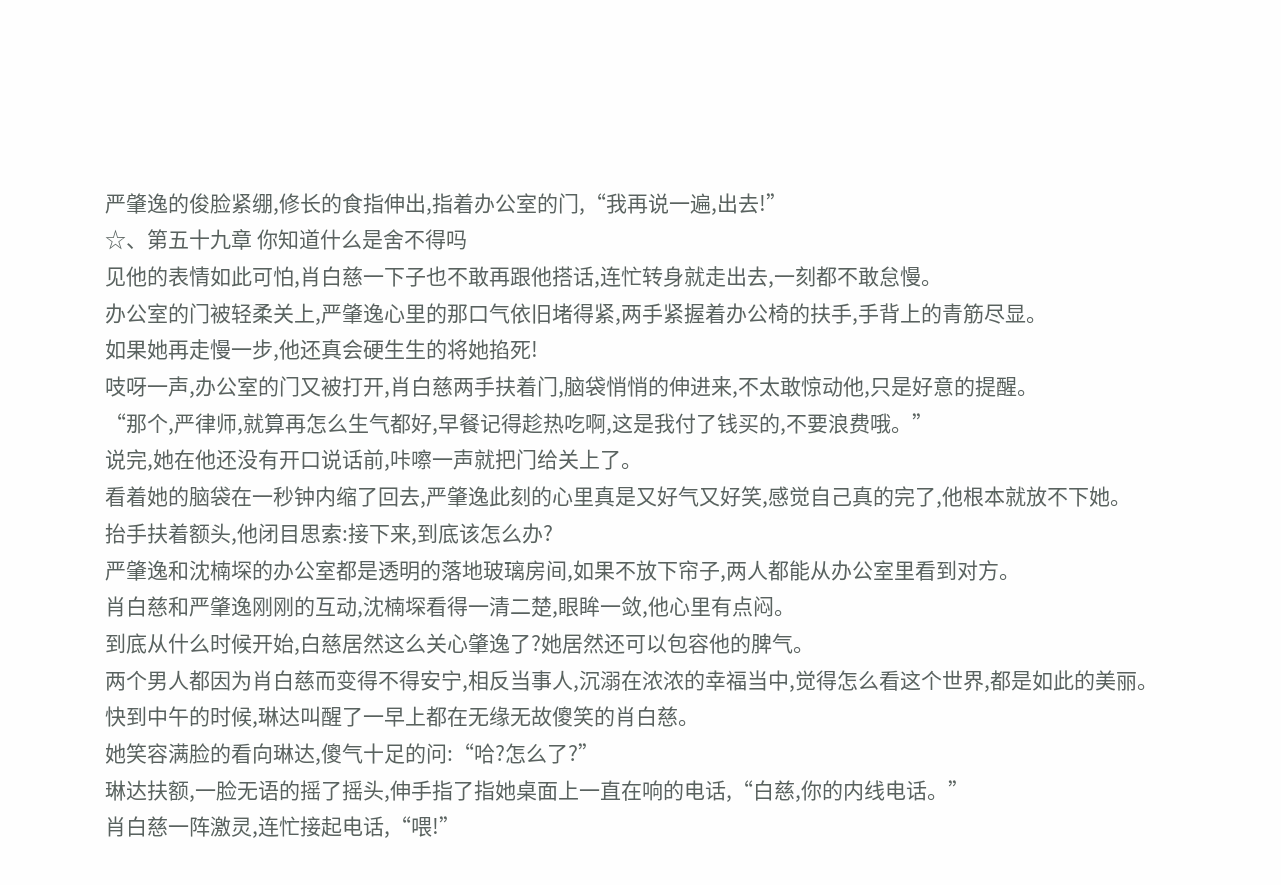严肇逸的俊脸紧绷,修长的食指伸出,指着办公室的门,“我再说一遍,出去!”
☆、第五十九章 你知道什么是舍不得吗
见他的表情如此可怕,肖白慈一下子也不敢再跟他搭话,连忙转身就走出去,一刻都不敢怠慢。
办公室的门被轻柔关上,严肇逸心里的那口气依旧堵得紧,两手紧握着办公椅的扶手,手背上的青筋尽显。
如果她再走慢一步,他还真会硬生生的将她掐死!
吱呀一声,办公室的门又被打开,肖白慈两手扶着门,脑袋悄悄的伸进来,不太敢惊动他,只是好意的提醒。
“那个,严律师,就算再怎么生气都好,早餐记得趁热吃啊,这是我付了钱买的,不要浪费哦。”
说完,她在他还没有开口说话前,咔嚓一声就把门给关上了。
看着她的脑袋在一秒钟内缩了回去,严肇逸此刻的心里真是又好气又好笑,感觉自己真的完了,他根本就放不下她。
抬手扶着额头,他闭目思索:接下来,到底该怎么办?
严肇逸和沈楠堔的办公室都是透明的落地玻璃房间,如果不放下帘子,两人都能从办公室里看到对方。
肖白慈和严肇逸刚刚的互动,沈楠堔看得一清二楚,眼眸一敛,他心里有点闷。
到底从什么时候开始,白慈居然这么关心肇逸了?她居然还可以包容他的脾气。
两个男人都因为肖白慈而变得不得安宁,相反当事人,沉溺在浓浓的幸福当中,觉得怎么看这个世界,都是如此的美丽。
快到中午的时候,琳达叫醒了一早上都在无缘无故傻笑的肖白慈。
她笑容满脸的看向琳达,傻气十足的问:“哈?怎么了?”
琳达扶额,一脸无语的摇了摇头,伸手指了指她桌面上一直在响的电话,“白慈,你的内线电话。”
肖白慈一阵激灵,连忙接起电话,“喂!”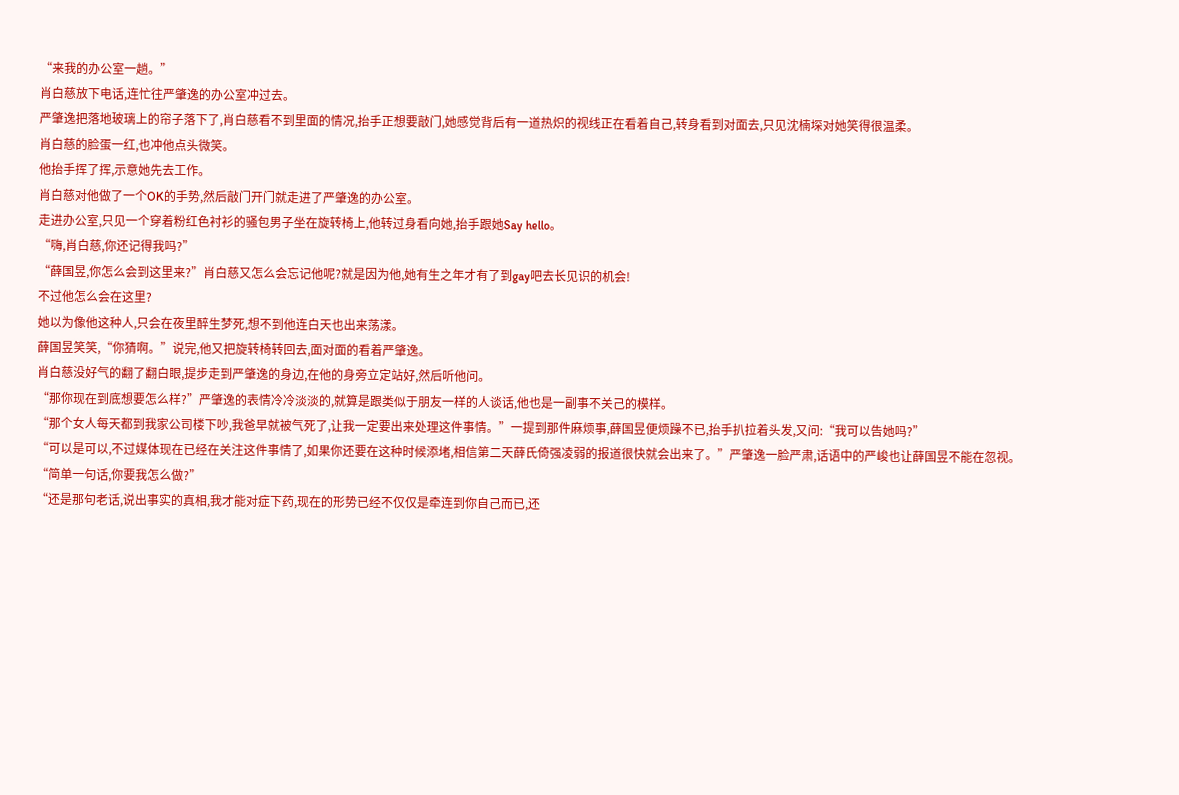“来我的办公室一趟。”
肖白慈放下电话,连忙往严肇逸的办公室冲过去。
严肇逸把落地玻璃上的帘子落下了,肖白慈看不到里面的情况,抬手正想要敲门,她感觉背后有一道热炽的视线正在看着自己,转身看到对面去,只见沈楠堔对她笑得很温柔。
肖白慈的脸蛋一红,也冲他点头微笑。
他抬手挥了挥,示意她先去工作。
肖白慈对他做了一个OK的手势,然后敲门开门就走进了严肇逸的办公室。
走进办公室,只见一个穿着粉红色衬衫的骚包男子坐在旋转椅上,他转过身看向她,抬手跟她Say hello。
“嗨,肖白慈,你还记得我吗?”
“薛国昱,你怎么会到这里来?”肖白慈又怎么会忘记他呢?就是因为他,她有生之年才有了到gay吧去长见识的机会!
不过他怎么会在这里?
她以为像他这种人,只会在夜里醉生梦死,想不到他连白天也出来荡漾。
薛国昱笑笑,“你猜啊。”说完,他又把旋转椅转回去,面对面的看着严肇逸。
肖白慈没好气的翻了翻白眼,提步走到严肇逸的身边,在他的身旁立定站好,然后听他问。
“那你现在到底想要怎么样?”严肇逸的表情冷冷淡淡的,就算是跟类似于朋友一样的人谈话,他也是一副事不关己的模样。
“那个女人每天都到我家公司楼下吵,我爸早就被气死了,让我一定要出来处理这件事情。”一提到那件麻烦事,薛国昱便烦躁不已,抬手扒拉着头发,又问:“我可以告她吗?”
“可以是可以,不过媒体现在已经在关注这件事情了,如果你还要在这种时候添堵,相信第二天薛氏倚强凌弱的报道很快就会出来了。”严肇逸一脸严肃,话语中的严峻也让薛国昱不能在忽视。
“简单一句话,你要我怎么做?”
“还是那句老话,说出事实的真相,我才能对症下药,现在的形势已经不仅仅是牵连到你自己而已,还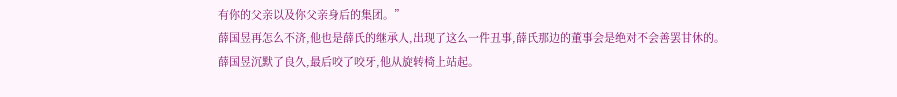有你的父亲以及你父亲身后的集团。”
薛国昱再怎么不济,他也是薛氏的继承人,出现了这么一件丑事,薛氏那边的董事会是绝对不会善罢甘休的。
薛国昱沉默了良久,最后咬了咬牙,他从旋转椅上站起。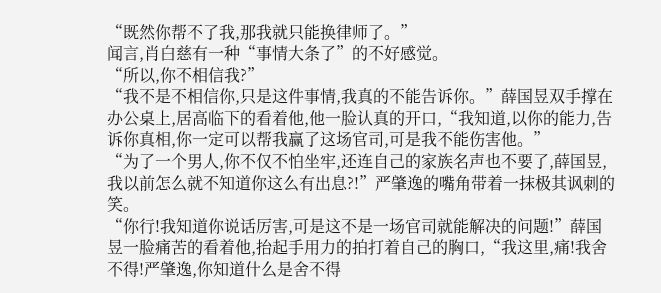“既然你帮不了我,那我就只能换律师了。”
闻言,肖白慈有一种“事情大条了”的不好感觉。
“所以,你不相信我?”
“我不是不相信你,只是这件事情,我真的不能告诉你。”薛国昱双手撑在办公桌上,居高临下的看着他,他一脸认真的开口,“我知道,以你的能力,告诉你真相,你一定可以帮我赢了这场官司,可是我不能伤害他。”
“为了一个男人,你不仅不怕坐牢,还连自己的家族名声也不要了,薛国昱,我以前怎么就不知道你这么有出息?!”严肇逸的嘴角带着一抹极其讽刺的笑。
“你行!我知道你说话厉害,可是这不是一场官司就能解决的问题!”薛国昱一脸痛苦的看着他,抬起手用力的拍打着自己的胸口,“我这里,痛!我舍不得!严肇逸,你知道什么是舍不得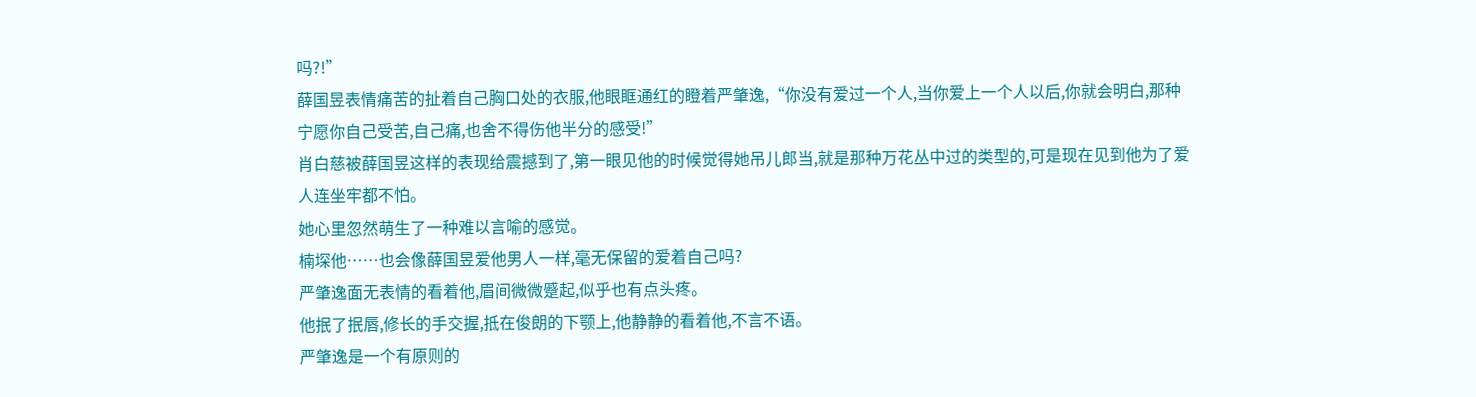吗?!”
薛国昱表情痛苦的扯着自己胸口处的衣服,他眼眶通红的瞪着严肇逸,“你没有爱过一个人,当你爱上一个人以后,你就会明白,那种宁愿你自己受苦,自己痛,也舍不得伤他半分的感受!”
肖白慈被薛国昱这样的表现给震撼到了,第一眼见他的时候觉得她吊儿郎当,就是那种万花丛中过的类型的,可是现在见到他为了爱人连坐牢都不怕。
她心里忽然萌生了一种难以言喻的感觉。
楠堔他……也会像薛国昱爱他男人一样,毫无保留的爱着自己吗?
严肇逸面无表情的看着他,眉间微微蹙起,似乎也有点头疼。
他抿了抿唇,修长的手交握,抵在俊朗的下颚上,他静静的看着他,不言不语。
严肇逸是一个有原则的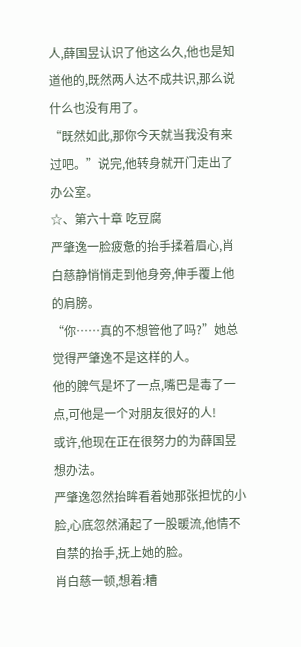人,薛国昱认识了他这么久,他也是知道他的,既然两人达不成共识,那么说什么也没有用了。
“既然如此,那你今天就当我没有来过吧。”说完,他转身就开门走出了办公室。
☆、第六十章 吃豆腐
严肇逸一脸疲惫的抬手揉着眉心,肖白慈静悄悄走到他身旁,伸手覆上他的肩膀。
“你……真的不想管他了吗?”她总觉得严肇逸不是这样的人。
他的脾气是坏了一点,嘴巴是毒了一点,可他是一个对朋友很好的人!
或许,他现在正在很努力的为薛国昱想办法。
严肇逸忽然抬眸看着她那张担忧的小脸,心底忽然涌起了一股暖流,他情不自禁的抬手,抚上她的脸。
肖白慈一顿,想着:糟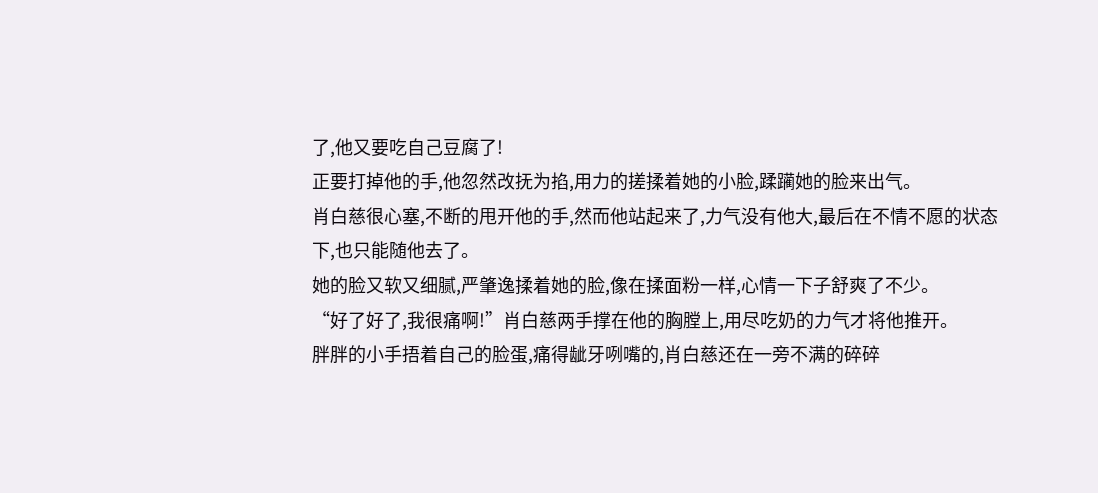了,他又要吃自己豆腐了!
正要打掉他的手,他忽然改抚为掐,用力的搓揉着她的小脸,蹂躏她的脸来出气。
肖白慈很心塞,不断的甩开他的手,然而他站起来了,力气没有他大,最后在不情不愿的状态下,也只能随他去了。
她的脸又软又细腻,严肇逸揉着她的脸,像在揉面粉一样,心情一下子舒爽了不少。
“好了好了,我很痛啊!”肖白慈两手撑在他的胸膛上,用尽吃奶的力气才将他推开。
胖胖的小手捂着自己的脸蛋,痛得龇牙咧嘴的,肖白慈还在一旁不满的碎碎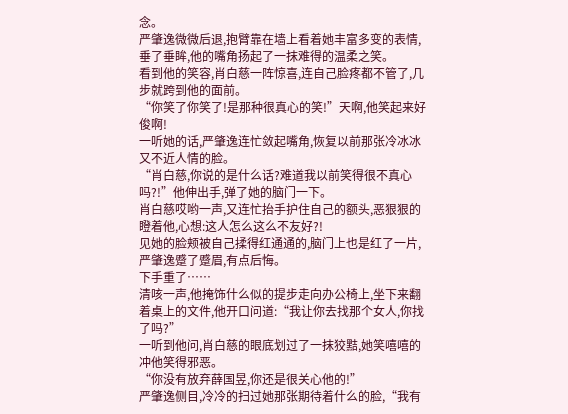念。
严肇逸微微后退,抱臂靠在墙上看着她丰富多变的表情,垂了垂眸,他的嘴角扬起了一抹难得的温柔之笑。
看到他的笑容,肖白慈一阵惊喜,连自己脸疼都不管了,几步就跨到他的面前。
“你笑了你笑了!是那种很真心的笑!”天啊,他笑起来好俊啊!
一听她的话,严肇逸连忙敛起嘴角,恢复以前那张冷冰冰又不近人情的脸。
“肖白慈,你说的是什么话?难道我以前笑得很不真心吗?!”他伸出手,弹了她的脑门一下。
肖白慈哎哟一声,又连忙抬手护住自己的额头,恶狠狠的瞪着他,心想:这人怎么这么不友好?!
见她的脸颊被自己揉得红通通的,脑门上也是红了一片,严肇逸蹙了蹙眉,有点后悔。
下手重了……
清咳一声,他掩饰什么似的提步走向办公椅上,坐下来翻着桌上的文件,他开口问道:“我让你去找那个女人,你找了吗?”
一听到他问,肖白慈的眼底划过了一抹狡黠,她笑嘻嘻的冲他笑得邪恶。
“你没有放弃薛国昱,你还是很关心他的!”
严肇逸侧目,冷冷的扫过她那张期待着什么的脸,“我有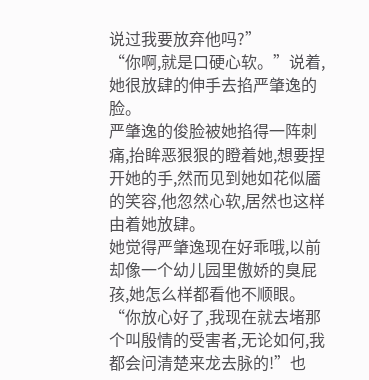说过我要放弃他吗?”
“你啊,就是口硬心软。”说着,她很放肆的伸手去掐严肇逸的脸。
严肇逸的俊脸被她掐得一阵刺痛,抬眸恶狠狠的瞪着她,想要捏开她的手,然而见到她如花似靥的笑容,他忽然心软,居然也这样由着她放肆。
她觉得严肇逸现在好乖哦,以前却像一个幼儿园里傲娇的臭屁孩,她怎么样都看他不顺眼。
“你放心好了,我现在就去堵那个叫殷情的受害者,无论如何,我都会问清楚来龙去脉的!”也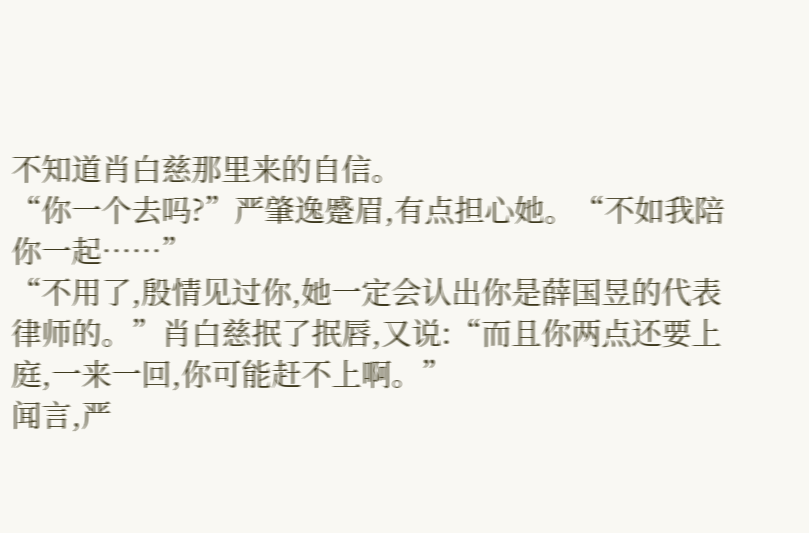不知道肖白慈那里来的自信。
“你一个去吗?”严肇逸蹙眉,有点担心她。“不如我陪你一起……”
“不用了,殷情见过你,她一定会认出你是薛国昱的代表律师的。”肖白慈抿了抿唇,又说:“而且你两点还要上庭,一来一回,你可能赶不上啊。”
闻言,严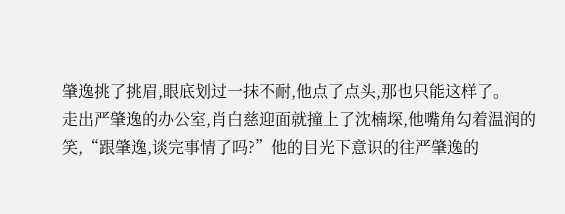肇逸挑了挑眉,眼底划过一抹不耐,他点了点头,那也只能这样了。
走出严肇逸的办公室,肖白慈迎面就撞上了沈楠堔,他嘴角勾着温润的笑,“跟肇逸,谈完事情了吗?”他的目光下意识的往严肇逸的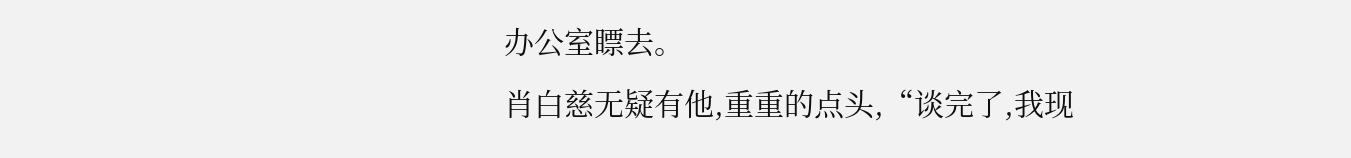办公室瞟去。
肖白慈无疑有他,重重的点头,“谈完了,我现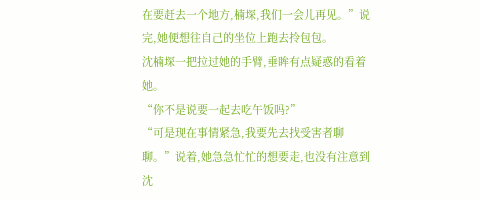在要赶去一个地方,楠堔,我们一会儿再见。”说完,她便想往自己的坐位上跑去拎包包。
沈楠堔一把拉过她的手臂,垂眸有点疑惑的看着她。
“你不是说要一起去吃午饭吗?”
“可是现在事情紧急,我要先去找受害者聊聊。”说着,她急急忙忙的想要走,也没有注意到沈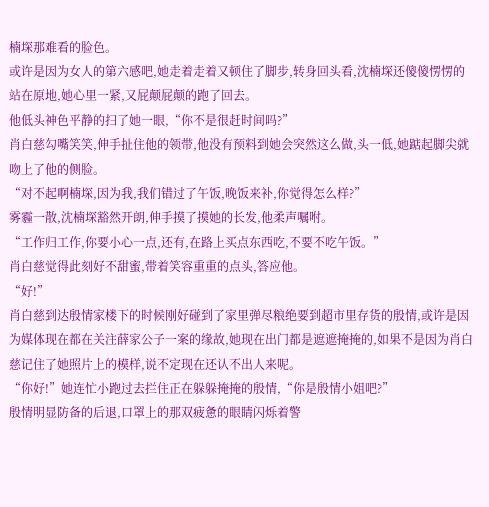楠堔那难看的脸色。
或许是因为女人的第六感吧,她走着走着又顿住了脚步,转身回头看,沈楠堔还傻傻愣愣的站在原地,她心里一紧,又屁颠屁颠的跑了回去。
他低头神色平静的扫了她一眼,“你不是很赶时间吗?”
肖白慈勾嘴笑笑,伸手扯住他的领带,他没有预料到她会突然这么做,头一低,她踮起脚尖就吻上了他的侧脸。
“对不起啊楠堔,因为我,我们错过了午饭,晚饭来补,你觉得怎么样?”
雾霾一散,沈楠堔豁然开朗,伸手摸了摸她的长发,他柔声嘱咐。
“工作归工作,你要小心一点,还有,在路上买点东西吃,不要不吃午饭。”
肖白慈觉得此刻好不甜蜜,带着笑容重重的点头,答应他。
“好!”
肖白慈到达殷情家楼下的时候刚好碰到了家里弹尽粮绝要到超市里存货的殷情,或许是因为媒体现在都在关注薛家公子一案的缘故,她现在出门都是遮遮掩掩的,如果不是因为肖白慈记住了她照片上的模样,说不定现在还认不出人来呢。
“你好!”她连忙小跑过去拦住正在躲躲掩掩的殷情,“你是殷情小姐吧?”
殷情明显防备的后退,口罩上的那双疲惫的眼睛闪烁着警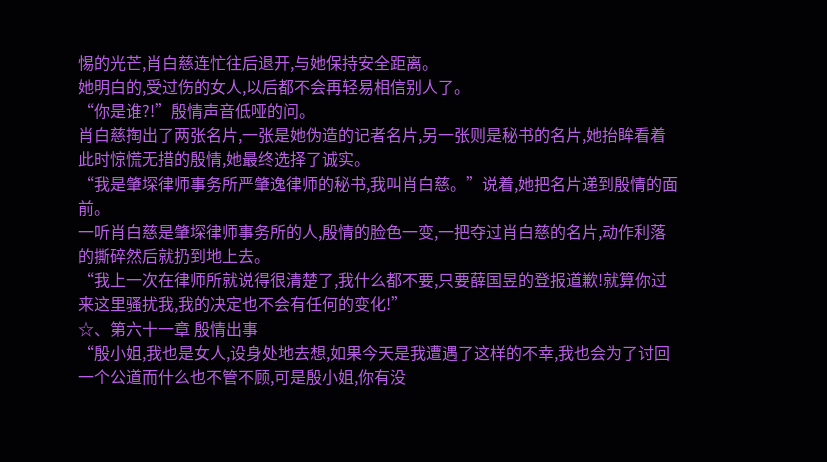惕的光芒,肖白慈连忙往后退开,与她保持安全距离。
她明白的,受过伤的女人,以后都不会再轻易相信别人了。
“你是谁?!”殷情声音低哑的问。
肖白慈掏出了两张名片,一张是她伪造的记者名片,另一张则是秘书的名片,她抬眸看着此时惊慌无措的殷情,她最终选择了诚实。
“我是肇堔律师事务所严肇逸律师的秘书,我叫肖白慈。”说着,她把名片递到殷情的面前。
一听肖白慈是肇堔律师事务所的人,殷情的脸色一变,一把夺过肖白慈的名片,动作利落的撕碎然后就扔到地上去。
“我上一次在律师所就说得很清楚了,我什么都不要,只要薛国昱的登报道歉!就算你过来这里骚扰我,我的决定也不会有任何的变化!”
☆、第六十一章 殷情出事
“殷小姐,我也是女人,设身处地去想,如果今天是我遭遇了这样的不幸,我也会为了讨回一个公道而什么也不管不顾,可是殷小姐,你有没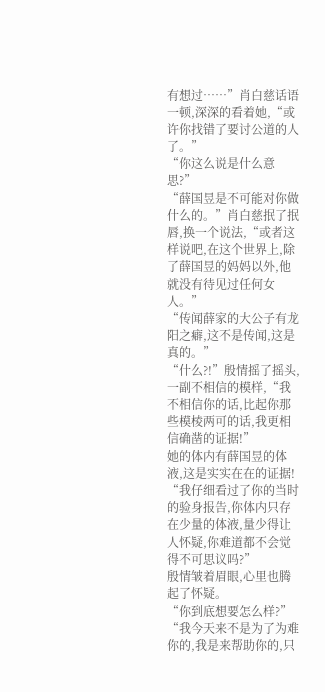有想过……”肖白慈话语一顿,深深的看着她,“或许你找错了要讨公道的人了。”
“你这么说是什么意思?”
“薛国昱是不可能对你做什么的。”肖白慈抿了抿唇,换一个说法,“或者这样说吧,在这个世界上,除了薛国昱的妈妈以外,他就没有待见过任何女人。”
“传闻薛家的大公子有龙阳之癖,这不是传闻,这是真的。”
“什么?!”殷情摇了摇头,一副不相信的模样,“我不相信你的话,比起你那些模棱两可的话,我更相信确凿的证据!”
她的体内有薛国昱的体液,这是实实在在的证据!
“我仔细看过了你的当时的验身报告,你体内只存在少量的体液,量少得让人怀疑,你难道都不会觉得不可思议吗?”
殷情皱着眉眼,心里也腾起了怀疑。
“你到底想要怎么样?”
“我今天来不是为了为难你的,我是来帮助你的,只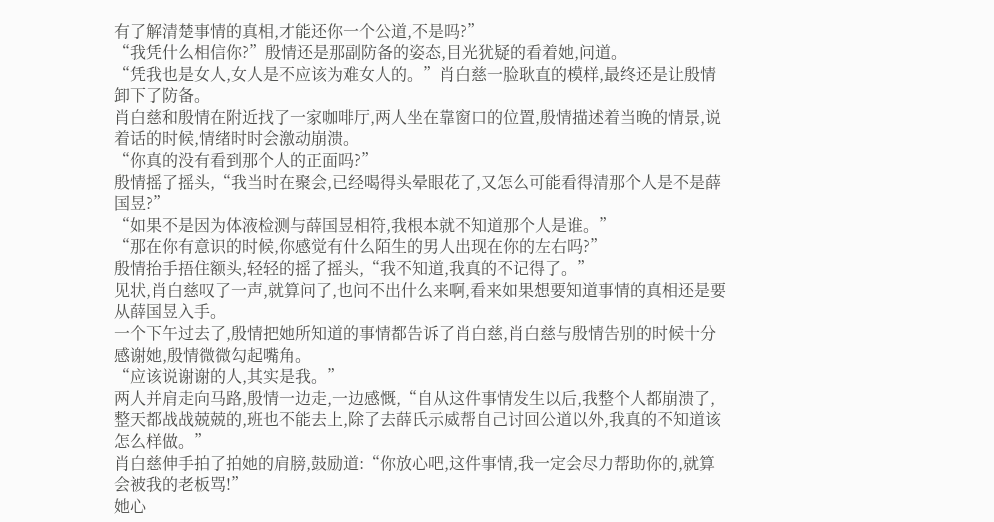有了解清楚事情的真相,才能还你一个公道,不是吗?”
“我凭什么相信你?”殷情还是那副防备的姿态,目光犹疑的看着她,问道。
“凭我也是女人,女人是不应该为难女人的。”肖白慈一脸耿直的模样,最终还是让殷情卸下了防备。
肖白慈和殷情在附近找了一家咖啡厅,两人坐在靠窗口的位置,殷情描述着当晚的情景,说着话的时候,情绪时时会激动崩溃。
“你真的没有看到那个人的正面吗?”
殷情摇了摇头,“我当时在聚会,已经喝得头晕眼花了,又怎么可能看得清那个人是不是薛国昱?”
“如果不是因为体液检测与薛国昱相符,我根本就不知道那个人是谁。”
“那在你有意识的时候,你感觉有什么陌生的男人出现在你的左右吗?”
殷情抬手捂住额头,轻轻的摇了摇头,“我不知道,我真的不记得了。”
见状,肖白慈叹了一声,就算问了,也问不出什么来啊,看来如果想要知道事情的真相还是要从薛国昱入手。
一个下午过去了,殷情把她所知道的事情都告诉了肖白慈,肖白慈与殷情告别的时候十分感谢她,殷情微微勾起嘴角。
“应该说谢谢的人,其实是我。”
两人并肩走向马路,殷情一边走,一边感慨,“自从这件事情发生以后,我整个人都崩溃了,整天都战战兢兢的,班也不能去上,除了去薛氏示威帮自己讨回公道以外,我真的不知道该怎么样做。”
肖白慈伸手拍了拍她的肩膀,鼓励道:“你放心吧,这件事情,我一定会尽力帮助你的,就算会被我的老板骂!”
她心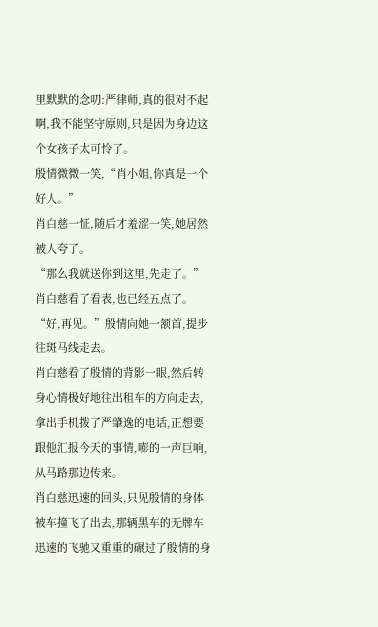里默默的念叨:严律师,真的很对不起啊,我不能坚守原则,只是因为身边这个女孩子太可怜了。
殷情微微一笑,“肖小姐,你真是一个好人。”
肖白慈一怔,随后才羞涩一笑,她居然被人夸了。
“那么我就送你到这里,先走了。”肖白慈看了看表,也已经五点了。
“好,再见。”殷情向她一颔首,提步往斑马线走去。
肖白慈看了殷情的背影一眼,然后转身心情极好地往出租车的方向走去,拿出手机拨了严肇逸的电话,正想要跟他汇报今天的事情,嘭的一声巨响,从马路那边传来。
肖白慈迅速的回头,只见殷情的身体被车撞飞了出去,那辆黑车的无牌车迅速的飞驰又重重的碾过了殷情的身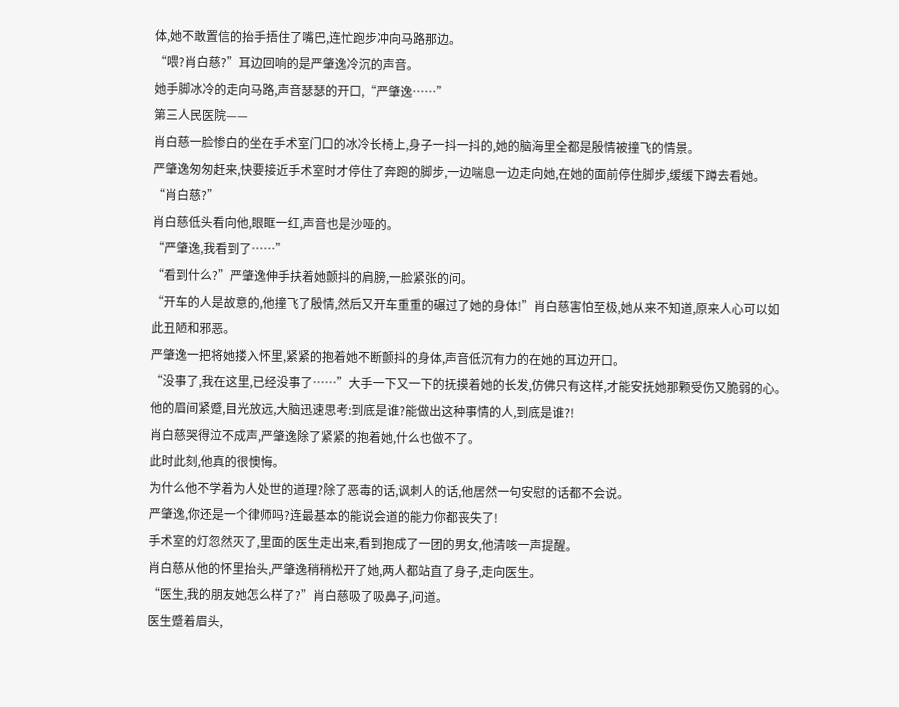体,她不敢置信的抬手捂住了嘴巴,连忙跑步冲向马路那边。
“喂?肖白慈?”耳边回响的是严肇逸冷沉的声音。
她手脚冰冷的走向马路,声音瑟瑟的开口,“严肇逸……”
第三人民医院——
肖白慈一脸惨白的坐在手术室门口的冰冷长椅上,身子一抖一抖的,她的脑海里全都是殷情被撞飞的情景。
严肇逸匆匆赶来,快要接近手术室时才停住了奔跑的脚步,一边喘息一边走向她,在她的面前停住脚步,缓缓下蹲去看她。
“肖白慈?”
肖白慈低头看向他,眼眶一红,声音也是沙哑的。
“严肇逸,我看到了……”
“看到什么?”严肇逸伸手扶着她颤抖的肩膀,一脸紧张的问。
“开车的人是故意的,他撞飞了殷情,然后又开车重重的碾过了她的身体!”肖白慈害怕至极,她从来不知道,原来人心可以如此丑陋和邪恶。
严肇逸一把将她搂入怀里,紧紧的抱着她不断颤抖的身体,声音低沉有力的在她的耳边开口。
“没事了,我在这里,已经没事了……”大手一下又一下的抚摸着她的长发,仿佛只有这样,才能安抚她那颗受伤又脆弱的心。
他的眉间紧蹙,目光放远,大脑迅速思考:到底是谁?能做出这种事情的人,到底是谁?!
肖白慈哭得泣不成声,严肇逸除了紧紧的抱着她,什么也做不了。
此时此刻,他真的很懊悔。
为什么他不学着为人处世的道理?除了恶毒的话,讽刺人的话,他居然一句安慰的话都不会说。
严肇逸,你还是一个律师吗?连最基本的能说会道的能力你都丧失了!
手术室的灯忽然灭了,里面的医生走出来,看到抱成了一团的男女,他清咳一声提醒。
肖白慈从他的怀里抬头,严肇逸稍稍松开了她,两人都站直了身子,走向医生。
“医生,我的朋友她怎么样了?”肖白慈吸了吸鼻子,问道。
医生蹙着眉头,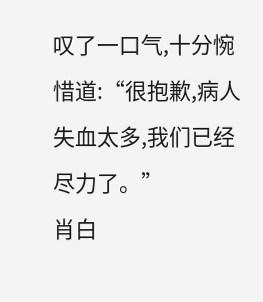叹了一口气,十分惋惜道:“很抱歉,病人失血太多,我们已经尽力了。”
肖白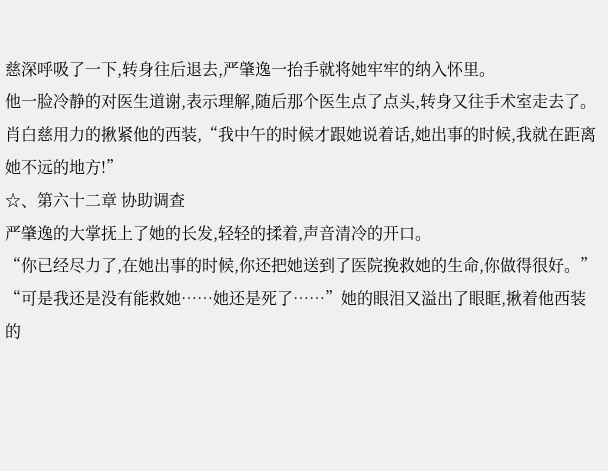慈深呼吸了一下,转身往后退去,严肇逸一抬手就将她牢牢的纳入怀里。
他一脸冷静的对医生道谢,表示理解,随后那个医生点了点头,转身又往手术室走去了。
肖白慈用力的揪紧他的西装,“我中午的时候才跟她说着话,她出事的时候,我就在距离她不远的地方!”
☆、第六十二章 协助调查
严肇逸的大掌抚上了她的长发,轻轻的揉着,声音清冷的开口。
“你已经尽力了,在她出事的时候,你还把她送到了医院挽救她的生命,你做得很好。”
“可是我还是没有能救她……她还是死了……”她的眼泪又溢出了眼眶,揪着他西装的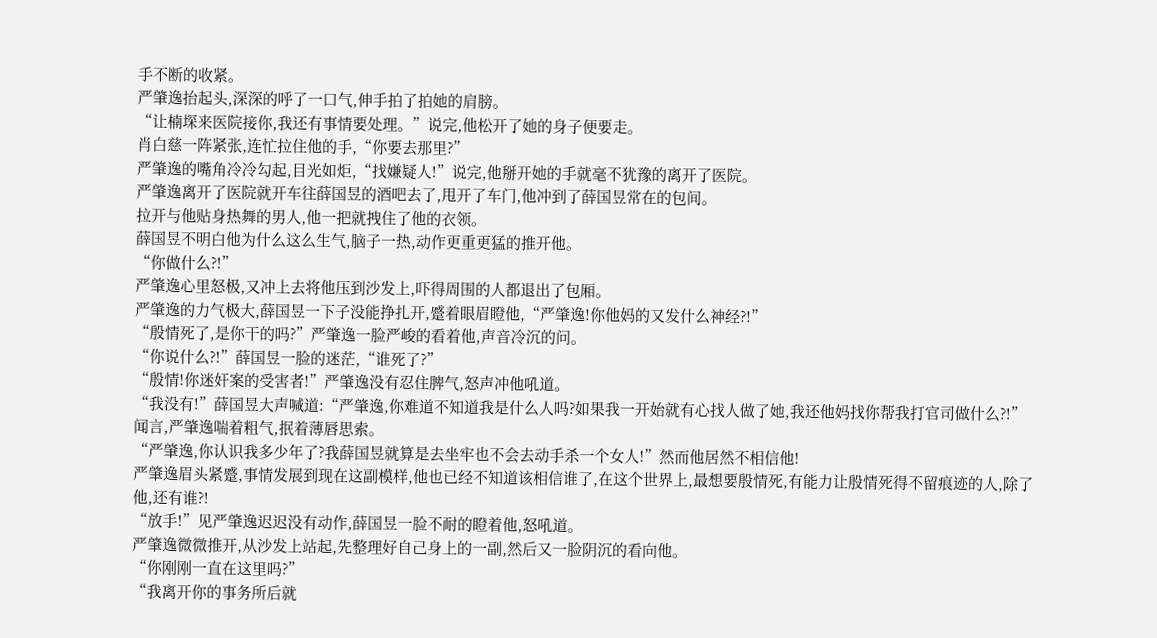手不断的收紧。
严肇逸抬起头,深深的呼了一口气,伸手拍了拍她的肩膀。
“让楠堔来医院接你,我还有事情要处理。”说完,他松开了她的身子便要走。
肖白慈一阵紧张,连忙拉住他的手,“你要去那里?”
严肇逸的嘴角冷冷勾起,目光如炬,“找嫌疑人!”说完,他掰开她的手就毫不犹豫的离开了医院。
严肇逸离开了医院就开车往薛国昱的酒吧去了,甩开了车门,他冲到了薛国昱常在的包间。
拉开与他贴身热舞的男人,他一把就拽住了他的衣领。
薛国昱不明白他为什么这么生气,脑子一热,动作更重更猛的推开他。
“你做什么?!”
严肇逸心里怒极,又冲上去将他压到沙发上,吓得周围的人都退出了包厢。
严肇逸的力气极大,薛国昱一下子没能挣扎开,蹙着眼眉瞪他,“严肇逸!你他妈的又发什么神经?!”
“殷情死了,是你干的吗?”严肇逸一脸严峻的看着他,声音冷沉的问。
“你说什么?!”薛国昱一脸的迷茫,“谁死了?”
“殷情!你迷奸案的受害者!”严肇逸没有忍住脾气,怒声冲他吼道。
“我没有!”薛国昱大声喊道:“严肇逸,你难道不知道我是什么人吗?如果我一开始就有心找人做了她,我还他妈找你帮我打官司做什么?!”
闻言,严肇逸喘着粗气,抿着薄唇思索。
“严肇逸,你认识我多少年了?我薛国昱就算是去坐牢也不会去动手杀一个女人!”然而他居然不相信他!
严肇逸眉头紧蹙,事情发展到现在这副模样,他也已经不知道该相信谁了,在这个世界上,最想要殷情死,有能力让殷情死得不留痕迹的人,除了他,还有谁?!
“放手!”见严肇逸迟迟没有动作,薛国昱一脸不耐的瞪着他,怒吼道。
严肇逸微微推开,从沙发上站起,先整理好自己身上的一副,然后又一脸阴沉的看向他。
“你刚刚一直在这里吗?”
“我离开你的事务所后就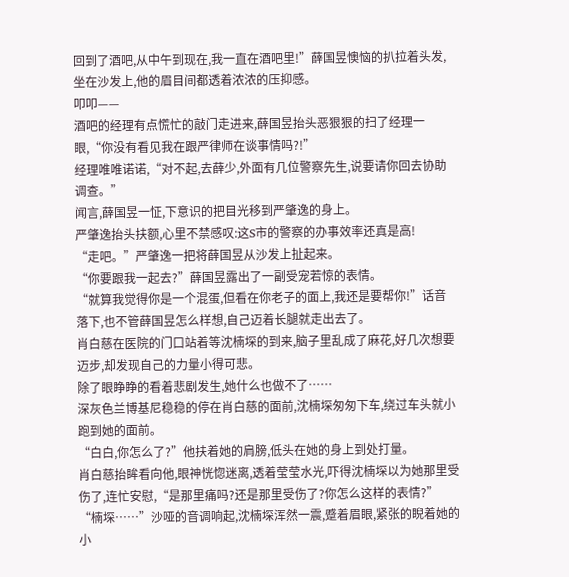回到了酒吧,从中午到现在,我一直在酒吧里!”薛国昱懊恼的扒拉着头发,坐在沙发上,他的眉目间都透着浓浓的压抑感。
叩叩——
酒吧的经理有点慌忙的敲门走进来,薛国昱抬头恶狠狠的扫了经理一眼,“你没有看见我在跟严律师在谈事情吗?!”
经理唯唯诺诺,“对不起,去薛少,外面有几位警察先生,说要请你回去协助调查。”
闻言,薛国昱一怔,下意识的把目光移到严肇逸的身上。
严肇逸抬头扶额,心里不禁感叹:这S市的警察的办事效率还真是高!
“走吧。”严肇逸一把将薛国昱从沙发上扯起来。
“你要跟我一起去?”薛国昱露出了一副受宠若惊的表情。
“就算我觉得你是一个混蛋,但看在你老子的面上,我还是要帮你!”话音落下,也不管薛国昱怎么样想,自己迈着长腿就走出去了。
肖白慈在医院的门口站着等沈楠堔的到来,脑子里乱成了麻花,好几次想要迈步,却发现自己的力量小得可悲。
除了眼睁睁的看着悲剧发生,她什么也做不了……
深灰色兰博基尼稳稳的停在肖白慈的面前,沈楠堔匆匆下车,绕过车头就小跑到她的面前。
“白白,你怎么了?”他扶着她的肩膀,低头在她的身上到处打量。
肖白慈抬眸看向他,眼神恍惚迷离,透着莹莹水光,吓得沈楠堔以为她那里受伤了,连忙安慰,“是那里痛吗?还是那里受伤了?你怎么这样的表情?”
“楠堔……”沙哑的音调响起,沈楠堔浑然一震,蹙着眉眼,紧张的睨着她的小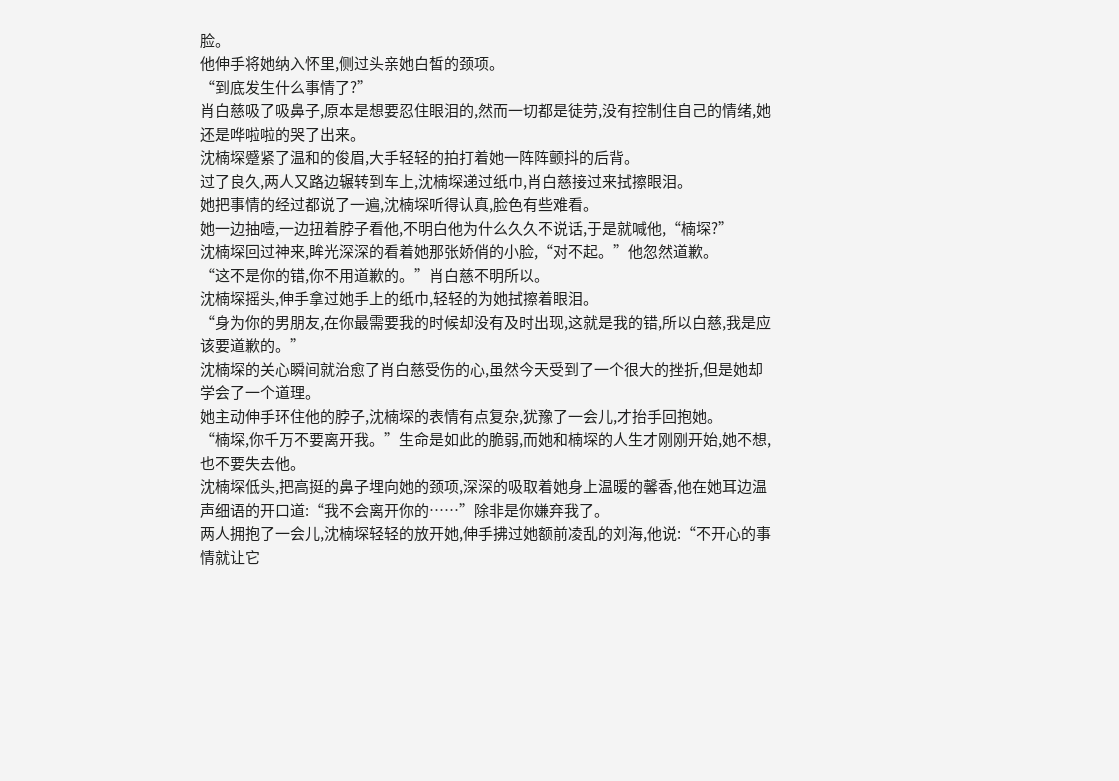脸。
他伸手将她纳入怀里,侧过头亲她白皙的颈项。
“到底发生什么事情了?”
肖白慈吸了吸鼻子,原本是想要忍住眼泪的,然而一切都是徒劳,没有控制住自己的情绪,她还是哗啦啦的哭了出来。
沈楠堔蹙紧了温和的俊眉,大手轻轻的拍打着她一阵阵颤抖的后背。
过了良久,两人又路边辗转到车上,沈楠堔递过纸巾,肖白慈接过来拭擦眼泪。
她把事情的经过都说了一遍,沈楠堔听得认真,脸色有些难看。
她一边抽噎,一边扭着脖子看他,不明白他为什么久久不说话,于是就喊他,“楠堔?”
沈楠堔回过神来,眸光深深的看着她那张娇俏的小脸,“对不起。”他忽然道歉。
“这不是你的错,你不用道歉的。”肖白慈不明所以。
沈楠堔摇头,伸手拿过她手上的纸巾,轻轻的为她拭擦着眼泪。
“身为你的男朋友,在你最需要我的时候却没有及时出现,这就是我的错,所以白慈,我是应该要道歉的。”
沈楠堔的关心瞬间就治愈了肖白慈受伤的心,虽然今天受到了一个很大的挫折,但是她却学会了一个道理。
她主动伸手环住他的脖子,沈楠堔的表情有点复杂,犹豫了一会儿,才抬手回抱她。
“楠堔,你千万不要离开我。”生命是如此的脆弱,而她和楠堔的人生才刚刚开始,她不想,也不要失去他。
沈楠堔低头,把高挺的鼻子埋向她的颈项,深深的吸取着她身上温暖的馨香,他在她耳边温声细语的开口道:“我不会离开你的……”除非是你嫌弃我了。
两人拥抱了一会儿,沈楠堔轻轻的放开她,伸手拂过她额前凌乱的刘海,他说:“不开心的事情就让它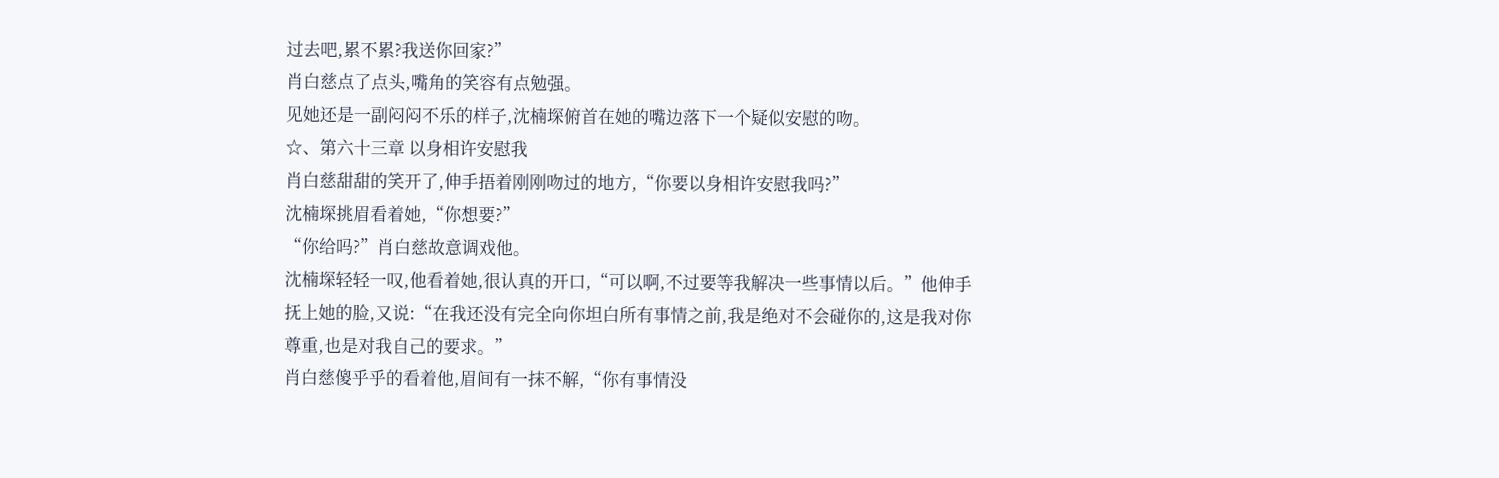过去吧,累不累?我送你回家?”
肖白慈点了点头,嘴角的笑容有点勉强。
见她还是一副闷闷不乐的样子,沈楠堔俯首在她的嘴边落下一个疑似安慰的吻。
☆、第六十三章 以身相许安慰我
肖白慈甜甜的笑开了,伸手捂着刚刚吻过的地方,“你要以身相许安慰我吗?”
沈楠堔挑眉看着她,“你想要?”
“你给吗?”肖白慈故意调戏他。
沈楠堔轻轻一叹,他看着她,很认真的开口,“可以啊,不过要等我解决一些事情以后。”他伸手抚上她的脸,又说:“在我还没有完全向你坦白所有事情之前,我是绝对不会碰你的,这是我对你尊重,也是对我自己的要求。”
肖白慈傻乎乎的看着他,眉间有一抹不解,“你有事情没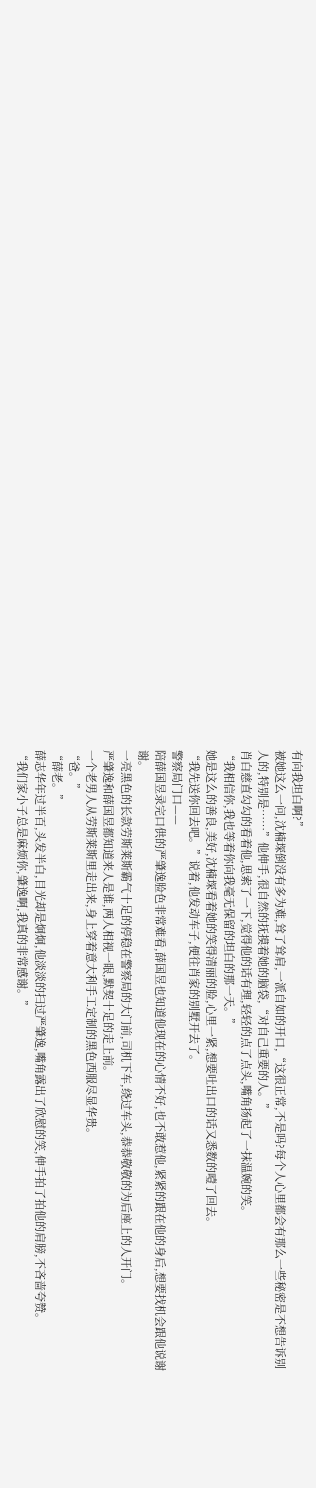有向我坦白啊?”
被她这么一问,沈楠堔倒没有多为难,耸了耸肩,一派自如的开口,“这很正常,不是吗?每个人心里都会有那么一些秘密是不想告诉别人的,特别是……”他伸手,很自然的抚摸着她的脑袋,“对自己重要的人。”
肖白慈直勾勾的看着他,思索了一下,觉得他的话有理,轻轻的点了点头,嘴角扬起了一抹温婉的笑。
“我相信你,我也等着你向我毫无保留的坦白的那一天。”
她是这么的善良,美好,沈楠堔看着她的笑得清丽的脸,心里一紧,想要吐出口的话又悉数的噎了回去。
“我先送你回去吧。”说着,他发动车子,便往肖家的别墅开去了。
警察局门口——
陪薛国昱录完口供的严肇逸脸色非常难看,薛国昱也知道他现在的心情不好,也不敢惹他,紧紧的跟在他的身后,想要找机会跟他说谢谢。
一亮黑色的长款劳斯莱斯霸气十足的停稳在警察局的大门前,司机下车,绕过车头,恭恭敬敬的为后座上的人开门。
严肇逸和薛国昱都知道来人是谁,两人相视一眼,默契十足的走上前。
一个老男人从劳斯莱斯里走出来,身上穿着意大利手工定制的黑色西服尽显华贵。
“爸。”
“薛老。”
薛志华年过半百,头发半白,目光却是炯炯,他淡淡的扫过严肇逸,嘴角露出了欣慰的笑,伸手拍了拍他的肩膀,不吝啬夸赞。
“我们家小子总是麻烦你,肇逸啊,我真的非常感谢。”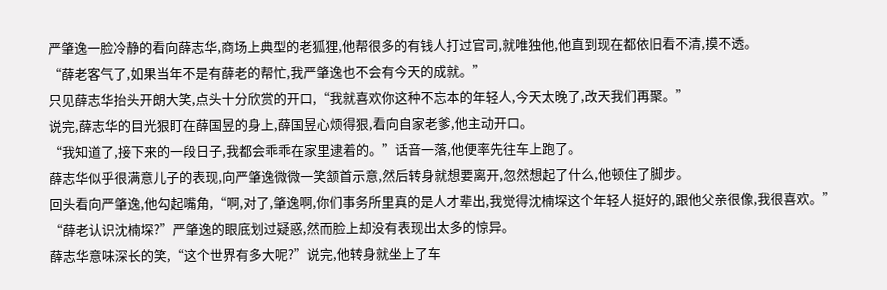严肇逸一脸冷静的看向薛志华,商场上典型的老狐狸,他帮很多的有钱人打过官司,就唯独他,他直到现在都依旧看不清,摸不透。
“薛老客气了,如果当年不是有薛老的帮忙,我严肇逸也不会有今天的成就。”
只见薛志华抬头开朗大笑,点头十分欣赏的开口,“我就喜欢你这种不忘本的年轻人,今天太晚了,改天我们再聚。”
说完,薛志华的目光狠盯在薛国昱的身上,薛国昱心烦得狠,看向自家老爹,他主动开口。
“我知道了,接下来的一段日子,我都会乖乖在家里逮着的。”话音一落,他便率先往车上跑了。
薛志华似乎很满意儿子的表现,向严肇逸微微一笑颔首示意,然后转身就想要离开,忽然想起了什么,他顿住了脚步。
回头看向严肇逸,他勾起嘴角,“啊,对了,肇逸啊,你们事务所里真的是人才辈出,我觉得沈楠堔这个年轻人挺好的,跟他父亲很像,我很喜欢。”
“薛老认识沈楠堔?”严肇逸的眼底划过疑惑,然而脸上却没有表现出太多的惊异。
薛志华意味深长的笑,“这个世界有多大呢?”说完,他转身就坐上了车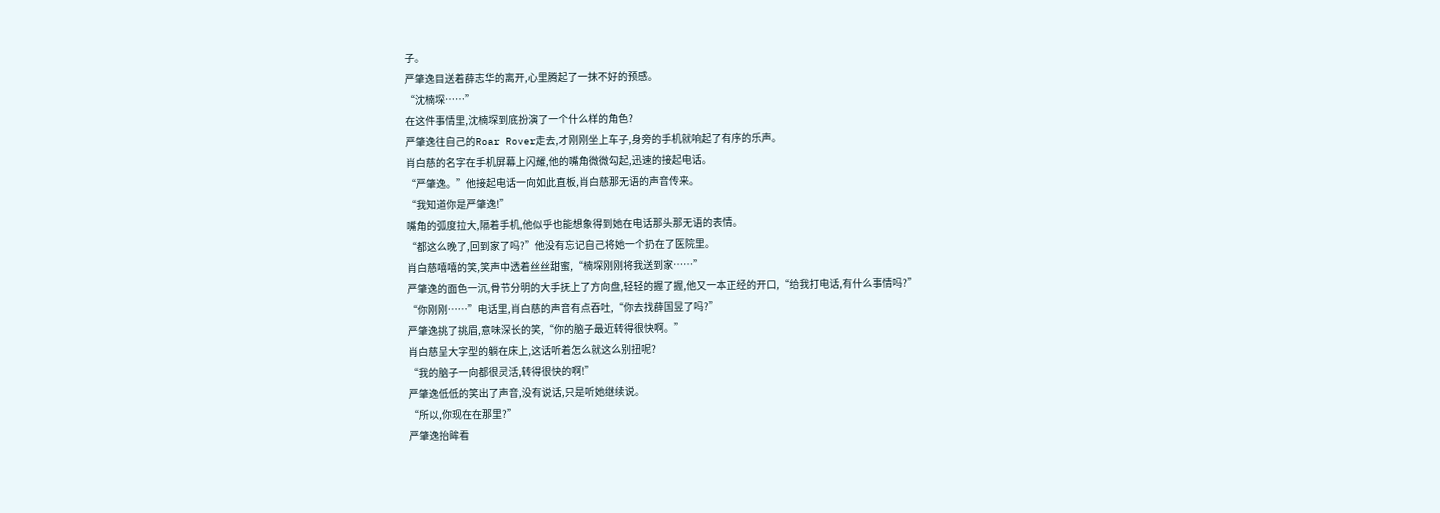子。
严肇逸目送着薛志华的离开,心里腾起了一抹不好的预感。
“沈楠堔……”
在这件事情里,沈楠堔到底扮演了一个什么样的角色?
严肇逸往自己的Roar Rover走去,才刚刚坐上车子,身旁的手机就响起了有序的乐声。
肖白慈的名字在手机屏幕上闪耀,他的嘴角微微勾起,迅速的接起电话。
“严肇逸。”他接起电话一向如此直板,肖白慈那无语的声音传来。
“我知道你是严肇逸!”
嘴角的弧度拉大,隔着手机,他似乎也能想象得到她在电话那头那无语的表情。
“都这么晚了,回到家了吗?”他没有忘记自己将她一个扔在了医院里。
肖白慈嘻嘻的笑,笑声中透着丝丝甜蜜,“楠堔刚刚将我送到家……”
严肇逸的面色一沉,骨节分明的大手抚上了方向盘,轻轻的握了握,他又一本正经的开口,“给我打电话,有什么事情吗?”
“你刚刚……”电话里,肖白慈的声音有点吞吐,“你去找薛国昱了吗?”
严肇逸挑了挑眉,意味深长的笑,“你的脑子最近转得很快啊。”
肖白慈呈大字型的躺在床上,这话听着怎么就这么别扭呢?
“我的脑子一向都很灵活,转得很快的啊!”
严肇逸低低的笑出了声音,没有说话,只是听她继续说。
“所以,你现在在那里?”
严肇逸抬眸看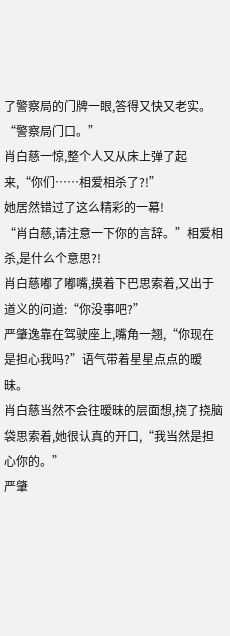了警察局的门牌一眼,答得又快又老实。
“警察局门口。”
肖白慈一惊,整个人又从床上弹了起来,“你们……相爱相杀了?!”
她居然错过了这么精彩的一幕!
“肖白慈,请注意一下你的言辞。”相爱相杀,是什么个意思?!
肖白慈嘟了嘟嘴,摸着下巴思索着,又出于道义的问道:“你没事吧?”
严肇逸靠在驾驶座上,嘴角一翘,“你现在是担心我吗?”语气带着星星点点的暧昧。
肖白慈当然不会往暧昧的层面想,挠了挠脑袋思索着,她很认真的开口,“我当然是担心你的。”
严肇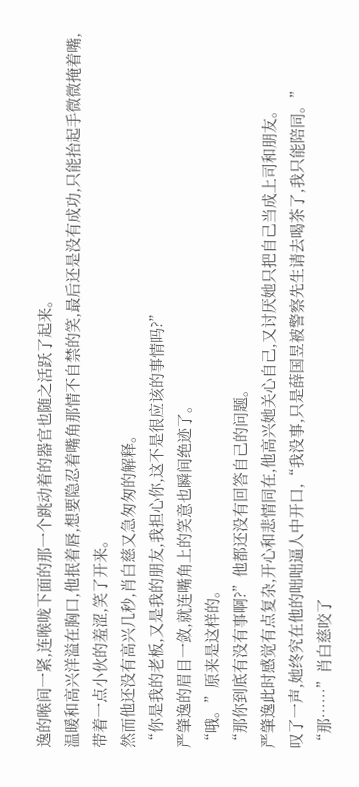逸的喉间一紧,连喉咙下面的那一个跳动着的器官也随之活跃了起来。
温暖和高兴洋溢在胸口,他抿着唇,想要隐忍着嘴角那情不自禁的笑,最后还是没有成功,只能抬起手微微掩着嘴,带着一点小伙的羞涩,笑了开来。
然而他还没有高兴几秒,肖白慈又急匆匆的解释。
“你是我的老板,又是我的朋友,我担心你,这不是很应该的事情吗?”
严肇逸的眉目一敛,就连嘴角上的笑意也瞬间绝迹了。
“哦。”原来是这样的。
“那你到底有没有事啊?”他都还没有回答自己的问题。
严肇逸此时感觉有点复杂,开心和悲情同在,他高兴她关心自己,又讨厌她只把自己当成上司和朋友。
叹了一声,她终究在他的咄咄逼人中开口,“我没事,只是薛国昱被警察先生请去喝茶了,我只能陪同。”
“那……”肖白慈咬了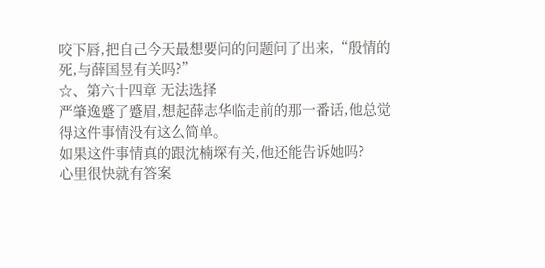咬下唇,把自己今天最想要问的问题问了出来,“殷情的死,与薛国昱有关吗?”
☆、第六十四章 无法选择
严肇逸蹙了蹙眉,想起薛志华临走前的那一番话,他总觉得这件事情没有这么简单。
如果这件事情真的跟沈楠堔有关,他还能告诉她吗?
心里很快就有答案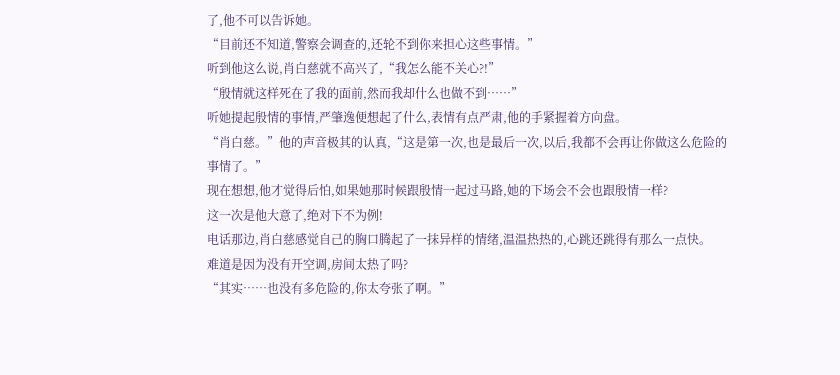了,他不可以告诉她。
“目前还不知道,警察会调查的,还轮不到你来担心这些事情。”
听到他这么说,肖白慈就不高兴了,“我怎么能不关心?!”
“殷情就这样死在了我的面前,然而我却什么也做不到……”
听她提起殷情的事情,严肇逸便想起了什么,表情有点严肃,他的手紧握着方向盘。
“肖白慈。”他的声音极其的认真,“这是第一次,也是最后一次,以后,我都不会再让你做这么危险的事情了。”
现在想想,他才觉得后怕,如果她那时候跟殷情一起过马路,她的下场会不会也跟殷情一样?
这一次是他大意了,绝对下不为例!
电话那边,肖白慈感觉自己的胸口腾起了一抹异样的情绪,温温热热的,心跳还跳得有那么一点快。
难道是因为没有开空调,房间太热了吗?
“其实……也没有多危险的,你太夸张了啊。”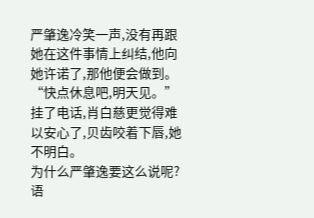严肇逸冷笑一声,没有再跟她在这件事情上纠结,他向她许诺了,那他便会做到。
“快点休息吧,明天见。”
挂了电话,肖白慈更觉得难以安心了,贝齿咬着下唇,她不明白。
为什么严肇逸要这么说呢?语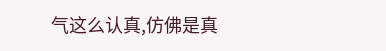气这么认真,仿佛是真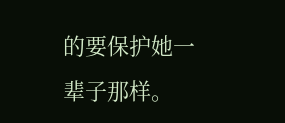的要保护她一辈子那样。